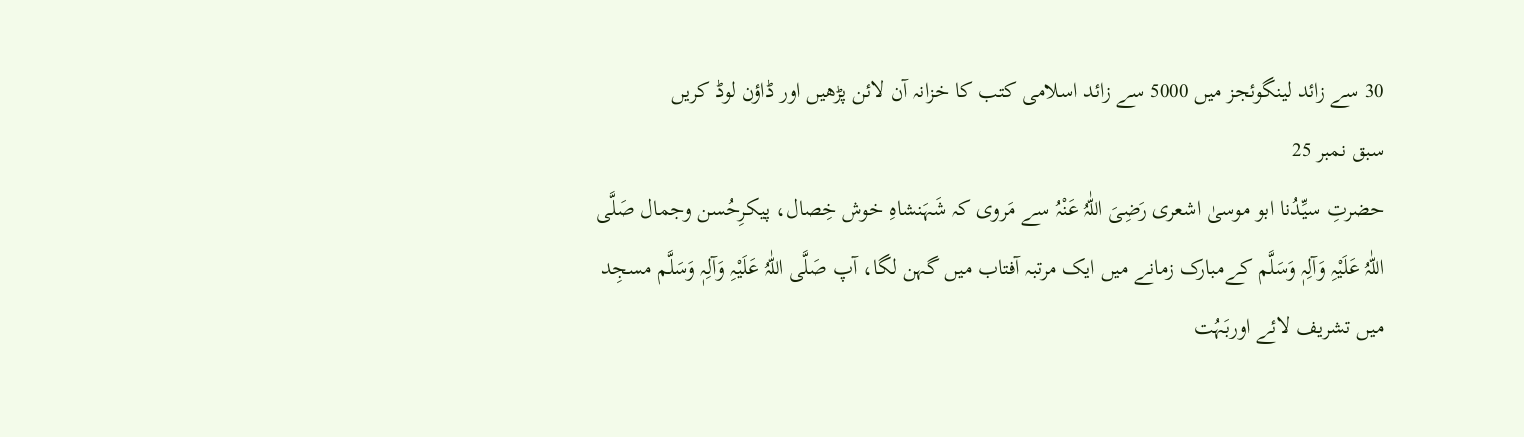30 سے زائد لینگوئجز میں 5000 سے زائد اسلامی کتب کا خزانہ آن لائن پڑھیں اور ڈاؤن لوڈ کریں
سبق نمبر 25
حضرتِ سیِّدُنا ابو موسیٰ اشعری رَضِیَ اللّٰہُ عَنْہُ سے مَروی کہ شَہَنشاہِ خوش خِصال، پیکرِحُسن وجمال صَلَّی اللّٰہُ عَلَیْہِ وَآلِہٖ وَسَلَّم کےمبارک زمانے میں ایک مرتبہ آفتاب میں گہن لگا، آپ صَلَّی اللّٰہُ عَلَیْہِ وَآلِہٖ وَسَلَّم مسجِد میں تشریف لائے اوربَہُت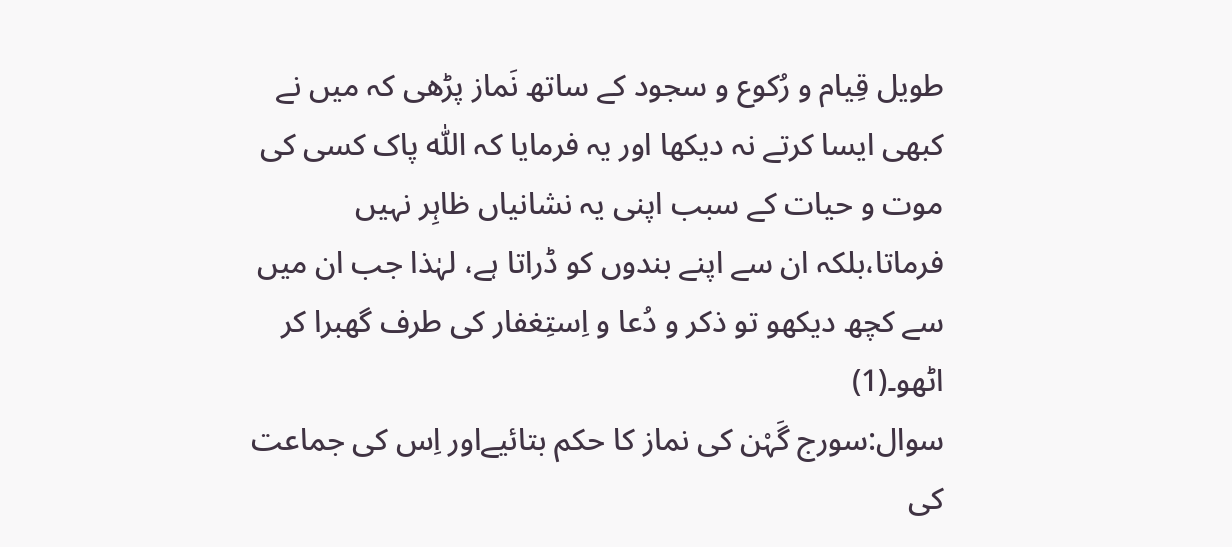طویل قِیام و رُکوع و سجود کے ساتھ نَماز پڑھی کہ میں نے کبھی ایسا کرتے نہ دیکھا اور یہ فرمایا کہ اللّٰہ پاک کسی کی موت و حیات کے سبب اپنی یہ نشانیاں ظاہِر نہیں فرماتا،بلکہ ان سے اپنے بندوں کو ڈراتا ہے، لہٰذا جب ان میں سے کچھ دیکھو تو ذکر و دُعا و اِستِغفار کی طرف گھبرا کر اٹھو۔(1)
سوال:سورج گَہْن کی نماز کا حکم بتائیےاور اِس کی جماعت کی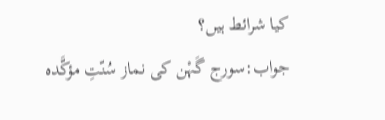کیا شرائط ہیں؟
جواب:سورج گَہْن کی نماز سُنّتِ مؤکَّدہ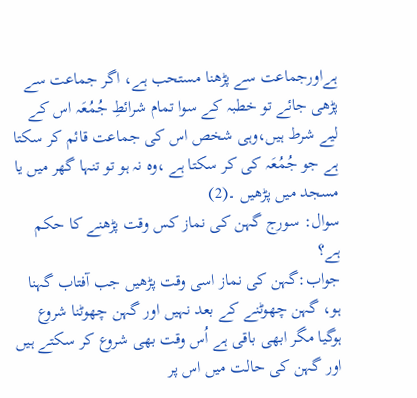ہےاورجماعت سے پڑھنا مستحب ہے، اگر جماعت سے پڑھی جائے تو خطبہ کے سوا تمام شرائطِ جُمُعَہ اس کے لیے شرط ہیں،وہی شخص اس کی جماعت قائم کر سکتا ہے جو جُمُعَہ کی کر سکتا ہے ،وہ نہ ہو تو تنہا گھر میں یا مسجد میں پڑھیں ۔(2)
سوال: سورج گہن کی نماز کس وقت پڑھنے کا حکم ہے؟
جواب:گہن کی نماز اسی وقت پڑھیں جب آفتاب گہنا ہو، گہن چھوٹنے کے بعد نہیں اور گہن چھوٹنا شروع ہوگیا مگر ابھی باقی ہے اُس وقت بھی شروع کر سکتے ہیں اور گہن کی حالت میں اس پر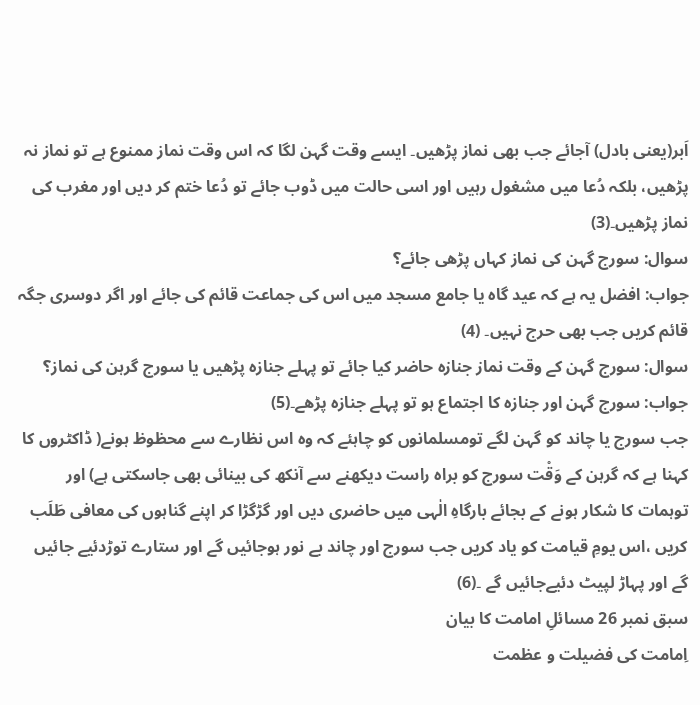اَبر(یعنی بادل) آجائے جب بھی نماز پڑھیں۔ ایسے وقت گہن لگا کہ اس وقت نماز ممنوع ہے تو نماز نہ پڑھیں، بلکہ دُعا میں مشغول رہیں اور اسی حالت میں ڈوب جائے تو دُعا ختم کر دیں اور مغرب کی نماز پڑھیں۔(3)
سوال: سورج گہن کی نماز کہاں پڑھی جائے؟
جواب: افضل یہ ہے کہ عید گاہ یا جامع مسجد میں اس کی جماعت قائم کی جائے اور اگر دوسری جگہ قائم کریں جب بھی حرج نہیں۔ (4)
سوال: سورج گہن کے وقت نماز جنازہ حاضر کیا جائے تو پہلے جنازہ پڑھیں یا سورج گرہن کی نماز؟
جواب: سورج گہن اور جنازہ کا اجتماع ہو تو پہلے جنازہ پڑھے۔(5)
جب سورج یا چاند کو گہن لگے تومسلمانوں کو چاہئے کہ وہ اس نظارے سے محظوظ ہونے( ڈاکٹروں کا کہنا ہے کہ گرہن کے وَقْت سورج کو براہ راست دیکھنے سے آنکھ کی بینائی بھی جاسکتی ہے) اور توہمات کا شکار ہونے کے بجائے بارگاہِ الٰہی میں حاضری دیں اور گڑگڑا کر اپنے گناہوں کی معافی طَلَب کریں ،اس یومِ قیامت کو یاد کریں جب سورج اور چاند بے نور ہوجائیں گے اور ستارے توڑدئیے جائیں گے اور پہاڑ لپیٹ دئیےجائیں گے ۔(6)
سبق نمبر 26 مسائلِ امامت کا بیان
اِمامت کی فضیلت و عظمت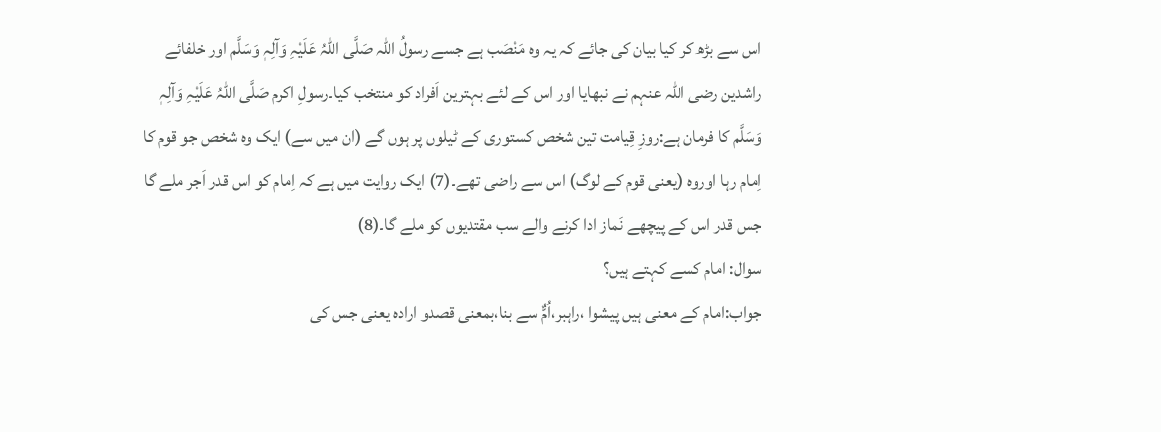اس سے بڑھ کر کیا بیان کی جائے کہ یہ وہ مَنْصَب ہے جسے رسولُ اللہ صَلَّی اللّٰہُ عَلَیْہِ وَآلِہٖ وَسَلَّم اور خلفائے راشدین رضی اللہ عنہم نے نبھایا اور اس کے لئے بہترین اَفراد کو منتخب کیا۔رسولِ اکرم صَلَّی اللّٰہُ عَلَیْہِ وَآلِہٖ وَسَلَّم کا فرمان ہے:روزِ قِیامت تین شخص کستوری کے ٹیلوں پر ہوں گے (ان میں سے) ایک وہ شخص جو قوم کا اِمام رہا اوروہ (یعنی قوم کے لوگ) اس سے راضی تھے۔(7) ایک روایت میں ہے کہ اِمام کو اس قدر اَجر ملے گا جس قدر اس کے پیچھے نَماز ادا کرنے والے سب مقتدیوں کو ملے گا۔(8)
سوال: امام کسے کہتے ہیں؟
جواب:امام کے معنی ہیں پیشوا ،راہبر،اُمٌّ سے بنا،بمعنی قصدو ارادہ یعنی جس کی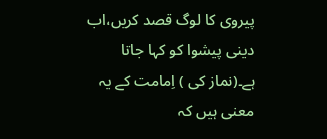پیروی کا لوگ قصد کریں،اب دینی پیشوا کو کہا جاتا ہے۔(نماز کی ) اِمامت کے یہ معنی ہیں کہ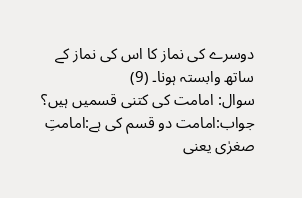دوسرے کی نماز کا اس کی نماز کے ساتھ وابستہ ہونا۔ (9)
سوال: امامت کی کتنی قسمیں ہیں؟
جواب:امامت دو قسم کی ہے:امامتِ صغرٰی یعنی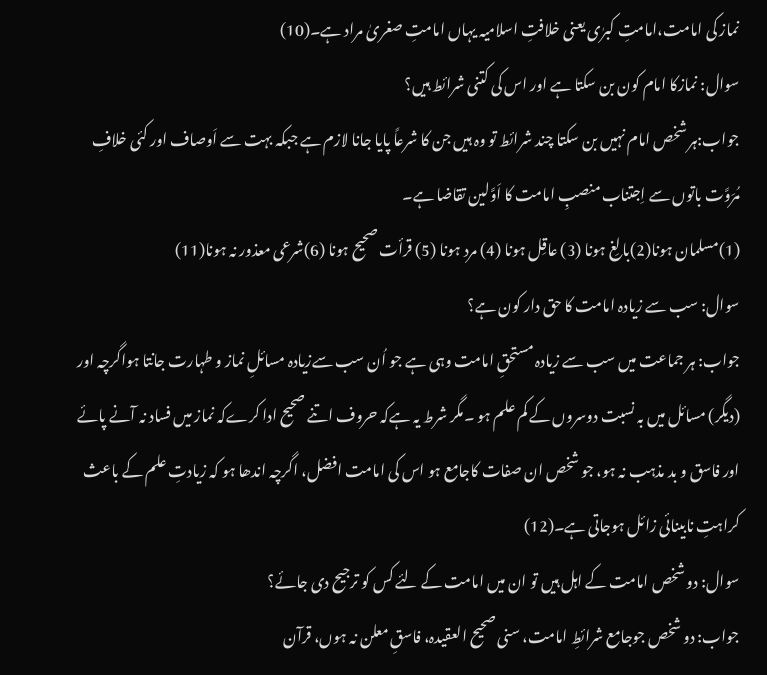نماز کی امامت،امامتِ کبرٰی یعنی خلافتِ اسلامیہ یہاں امامتِ صغریٰ مراد ہے۔(10)
سوال: نمازکا امام کون بن سکتا ہے اور اس کی کتنی شرائط ہیں؟
جواب:ہر شخص امام نہیں بن سکتا چند شرائط تو وہ ہیں جن کا شرعاً پایا جانا لازم ہے جبکہ بہت سے اَوصاف اور کئی خلافِ مُرَوَّت باتوں سے اِجتناب منصبِ امامت کا اَوَّلین تقاضا ہے۔
(1)مسلمان ہونا(2)بالِغ ہونا (3) عاقِل ہونا (4) مرد ہونا (5) قرأت صحیح ہونا (6)شرعی معذور نہ ہونا(11)
سوال: سب سے زیادہ امامت کا حق دار کون ہے؟
جواب: ہر جماعت میں سب سے زیادہ مستحقِ امامت وہی ہے جو اُن سب سےزیادہ مسائلِ نماز و طہارت جانتا ہواگرچہ اور (دیگر) مسائل میں بہ نسبت دوسروں کے کم علم ہو ۔مگر شرط یہ ہےکہ حروف اتنے صحیح ادا کرےکہ نماز میں فساد نہ آنے پائے اور فاسق و بد مذہب نہ ہو، جو شخص ان صفات کاجامع ہو اس کی امامت افضل، اگرچہ اندھا ہو کہ زیادتِ علم کے باعث کراہتِ نابینائی زائل ہوجاتی ہے۔(12)
سوال: دو شخص امامت کے اہل ہیں تو ان میں امامت کے لئے کس کو ترجیح دی جائے؟
جواب: دو شخص جوجامع شرائطِ امامت، سنی صحیح العقیدہ، فاسقِ معلن نہ ہوں، قرآن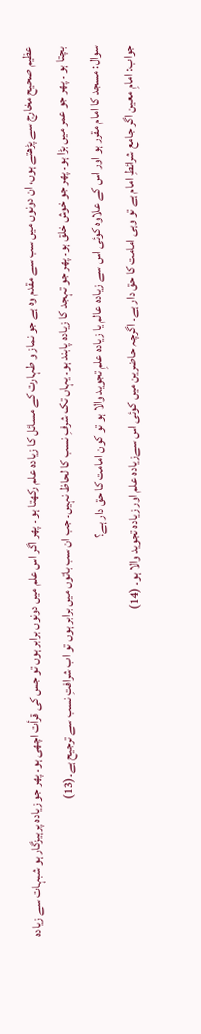عظیم صحیح مخارج سے پڑھتے ہوں، ان دونوں میں سب سے مقدم وہ ہے جو نماز و طہارت کے مسائل کا زیادہ علم رکھتا ہو ۔ پھر اگر اس علم میں دونوں برابر ہوں تو جس کی قرأت اچھی ہو۔ پھر جو زیادہ پرہیزگار ہو شبہات سے زیادہ بچتا ہو ۔ پھر جو عمر میں بڑا ہو۔ پھر جو خوش خلق ہو۔ پھر جو تہجد کا زیادہ پابند ہو۔ یہاں تک شرفِ نسب کا لحاظ نہیں۔ جب ان سب باتوں میں برابر ہوں تو اب شرافتِ نسب سے ترجیح ہے۔(13)
سوال: مسجد کا امام مقرر ہو اور اس کے علاوہ کوئی اس سے زیادہ عالم یا زیادہ علمِ تجوید والا ہو تو کون امامت کا حق دار ہے؟
جواب: امامِ معین اگر جامع شرائطِ امام ہے تو وہی امامت کا حق دار ہے۔ اگرچہ حاضرین میں کوئی اس سےزیادہ علم اور زیادہ تجوید والا ہو۔ (14)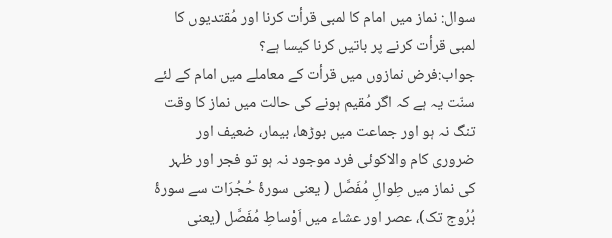سوال: نماز میں امام کا لمبی قرأت کرنا اور مُقتدیوں کا لمبی قرأت کرنے پر باتیں کرنا کیسا ہے؟
جواب:فرض نمازوں میں قرأت کے معاملے میں امام کے لئے سنّت یہ ہے کہ اگر مُقیم ہونے کی حالت میں نماز کا وقت تنگ نہ ہو اور جماعت میں بوڑھا، بیمار، ضعیف اور ضروری کام والاکوئی فرد موجود نہ ہو تو فجر اور ظہر کی نماز میں طِوالِ مُفَصَّل ( یعنی سورۂ حُجُرَات سے سورۂ بُرُوج تک)، عصر اور عشاء میں اَوْساطِ مُفَصَّل (یعنی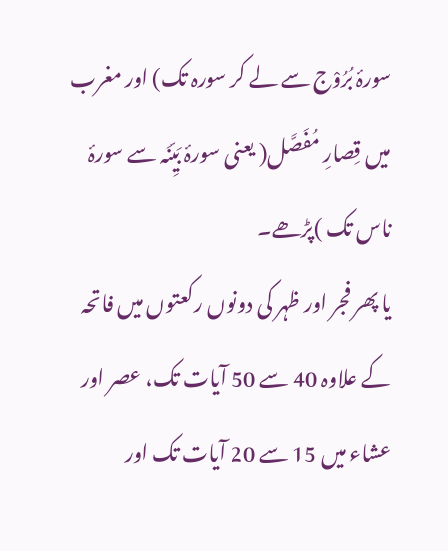سورۂ بُرُوْج سے لے کر سورہ تک) اور مغرب میں قِصارِ مُفَصَّل( یعنی سورۂ بَیِّنَہ سے سورۂ ناس تک )پڑھے۔
یا پھر فجر اور ظہر کی دونوں رکعتوں میں فاتحہ کے علاوہ 40 سے 50 آیات تک، عصر اور عشاء میں 15 سے 20 آیات تک اور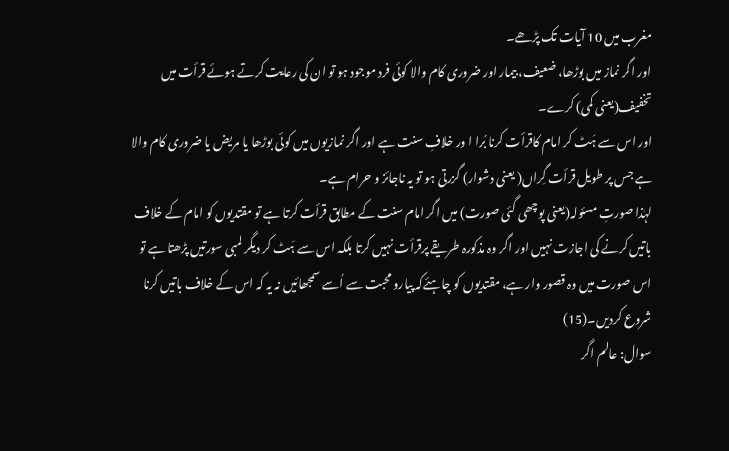مغرب میں 10 آیات تک پڑھے۔
اور اگر نماز میں بوڑھا، ضعیف، بیمار اور ضروری کام والا کوئی فرد موجود ہو تو ان کی رعایت کرتے ہوئے قرأت میں تخفیف(یعنی کمی) کرے۔
اور اس سے ہَٹ کر امام کاقرأت کرنا بُرا ا ور خلافِ سنت ہے اور اگر نمازیوں میں کوئی بوڑھا یا مریض یا ضروری کام والا ہے جس پر طویل قرأت گِراں( یعنی دشوار) گزرتی ہو تو یہ ناجائز و حرام ہے۔
لہٰذا صورتِ مسئولہ(یعنی پوچھی گئی صورت) میں اگر امام سنت کے مطابق قرأت کرتا ہے تو مقتدیوں کو امام کے خلاف باتیں کرنے کی اجازت نہیں اور اگر وہ مذکورہ طریقے پرقرأت نہیں کرتا بلکہ اس سے ہَٹ کر دیگر لمبی سورتیں پڑھتا ہے تو اس صورت میں وہ قصور وار ہے، مقتدیوں کو چاہئےکہ پیارو محبت سے اُسے سمجھائیں نہ یہ کہ اس کے خلاف باتیں کرنا شروع کردیں۔(15)
سوال: عالم اگر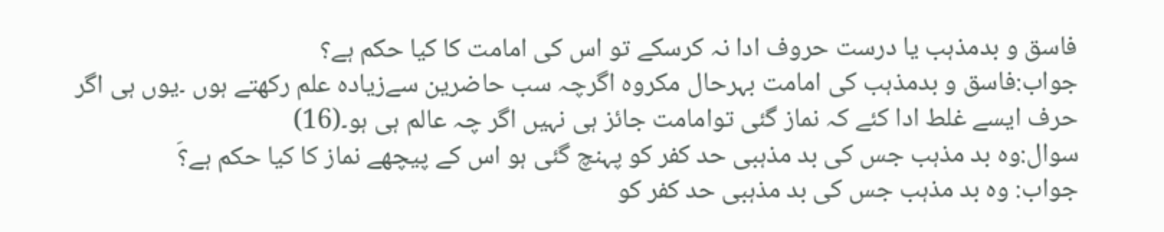فاسق و بدمذہب یا درست حروف ادا نہ کرسکے تو اس کی امامت کا کیا حکم ہے؟
جواب:فاسق و بدمذہب کی امامت بہرحال مکروہ اگرچہ سب حاضرین سےزیادہ علم رکھتے ہوں ۔یوں ہی اگر حرف ایسے غلط ادا کئے کہ نماز گئی توامامت جائز ہی نہیں اگر چہ عالم ہی ہو۔(16)
سوال:وہ بد مذہب جس کی بد مذہبی حد کفر کو پہنچ گئی ہو اس کے پیچھے نماز کا کیا حکم ہے؟َ
جواب: وہ بد مذہب جس کی بد مذہبی حد کفر کو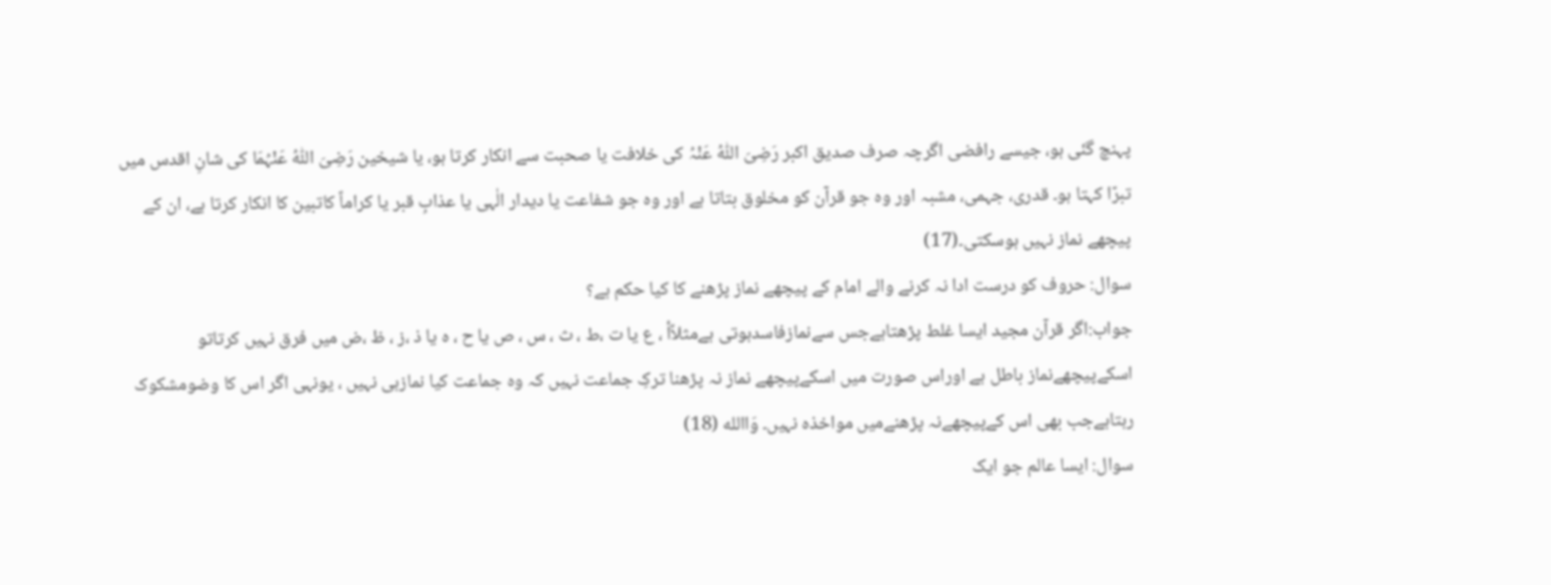پہنچ گئی ہو، جیسے رافضی اگرچہ صرف صدیق اکبر رَضِیَ اللّٰہُ عَنْہُ کی خلافت یا صحبت سے انکار کرتا ہو، یا شیخین رَضِیَ اللّٰہُ عَنْہُمَا کی شانِ اقدس میں تبرّا کہتا ہو۔ قدری، جہمی، مشبہ اور وہ جو قرآن کو مخلوق بتاتا ہے اور وہ جو شفاعت يا دیدار الٰہی يا عذابِ قبر يا کراماً کاتبین کا انکار کرتا ہے، ان کے پیچھے نماز نہیں ہوسکتی۔(17)
سوال: حروف کو درست ادا نہ کرنے والے امام کے پیچھے نماز پڑھنے کا کیا حکم ہے؟
جواب:اگر قرآن مجید ایسا غلط پڑھتاہےجس سےنمازفاسدہوتی ہےمثلاًأ ، ع یا ت ،ط ، ث ، س ، ص یا ح ، ہ یا ذ ،ز ، ظ ،ض میں فرق نہیں کرتاتو اسکےپیچھےنماز باطل ہے اوراس صورت میں اسکےپیچھے نماز نہ پڑھنا ترکِ جماعت نہیں کہ وہ جماعت کیا نمازہی نہیں ، یونہی اگر اس کا وضومشکوک رہتاہےجب بھی اس کےپیچھےنہ پڑھنےمیں مواخذہ نہیں۔ وَاالله (18)
سوال: ایسا عالم جو ایک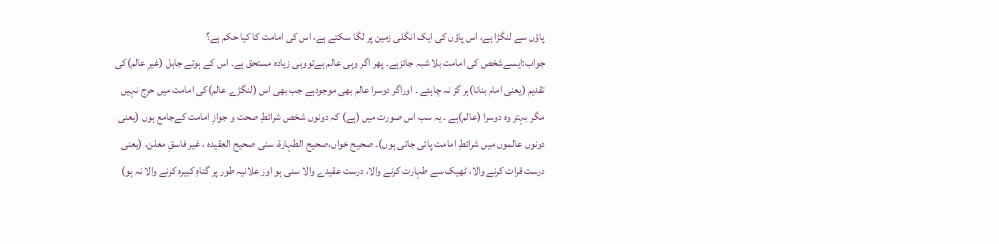پاؤں سے لنگڑا ہے، اس پاؤں کی ایک انگلی زمین پر لگا سکتے ہے، اس کی امامت کا کیا حکم ہے؟
جواب:ایسےشخص کی امامت بلا شبہ جائزہے۔ پھر اگر وہی عالم ہےتووہی زیادہ مستحق ہے۔ اس کے ہوتے جاہل (غیرِ عالم)کی تقدیم (یعنی امام بنانا)ہر گز نہ چاہئے ۔ اوراگر دوسرا عالم بھی موجودہے جب بھی اس (لنگڑے عالم)کی امامت میں حرج نہیں مگر بہتر وہ دوسرا (عالم)ہے ۔ یہ سب اس صورت میں (ہے) کہ دونوں شخص شرائطِ صحت و جوازِ امامت کےجامع ہوں (یعنی دونوں عالموں میں شرائطِ امامت پائی جاتی ہوں)۔ صحیح خواں،صحیح الطہارۃ، سنی صحیح العقیدہ ، غیر فاسقِ معلن، (یعنی درست قرات کرنے والا، ٹھیک سے طہارت کرنے والا، درست عقیدے والا سنی ہو اور علانیہ طور پر گناہِ کبیرہ کرنے والا نہ ہو)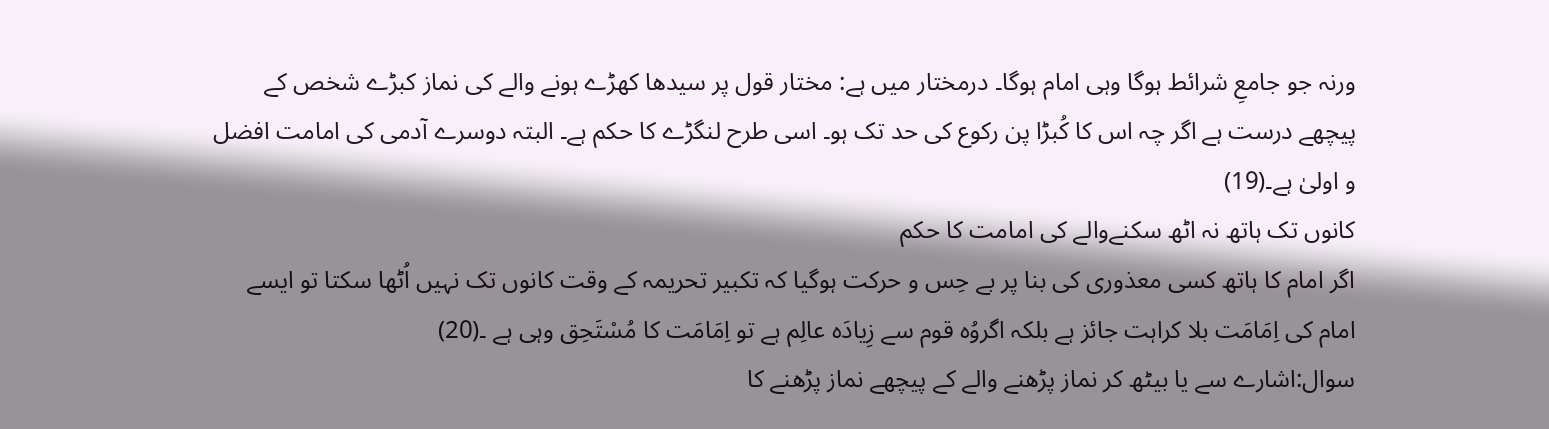ورنہ جو جامعِ شرائط ہوگا وہی امام ہوگا۔ درمختار میں ہے: مختار قول پر سیدھا کھڑے ہونے والے کی نماز کبڑے شخص کے پیچھے درست ہے اگر چہ اس کا کُبڑا پن رکوع کی حد تک ہو۔ اسی طرح لنگڑے کا حکم ہے۔ البتہ دوسرے آدمی کی امامت افضل و اولیٰ ہے۔(19)
کانوں تک ہاتھ نہ اٹھ سکنےوالے کی امامت کا حکم
اگر امام کا ہاتھ کسی معذوری کی بنا پر بے حِس و حرکت ہوگیا کہ تکبیر تحریمہ کے وقت کانوں تک نہیں اُٹھا سکتا تو ایسے امام کی اِمَامَت بلا کراہت جائز ہے بلکہ اگروُہ قوم سے زِیادَہ عالِم ہے تو اِمَامَت کا مُسْتَحِق وہی ہے ۔(20)
سوال:اشارے سے یا بیٹھ کر نماز پڑھنے والے کے پیچھے نماز پڑھنے کا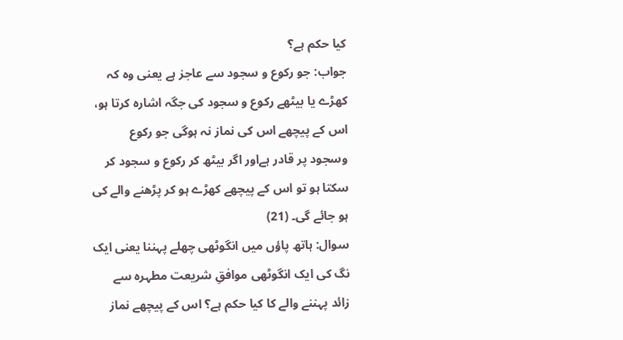کیا حکم ہے؟
جواب: جو رکوع و سجود سے عاجز ہے یعنی وہ کہ کھڑے یا بیٹھے رکوع و سجود کی جگہ اشارہ کرتا ہو، اس کے پیچھے اس کی نماز نہ ہوگی جو رکوع وسجود پر قادر ہےاور اگر بیٹھ کر رکوع و سجود کر سکتا ہو تو اس کے پیچھے کھڑے ہو کر پڑھنے والے کی ہو جائے گی۔ (21)
سوال: ہاتھ پاؤں میں انگوٹھی چھلے پہننا یعنی ایک نگ کی ایک انگوٹھی موافقِ شریعت مطہرہ سے زائد پہننے والے کا کیا حکم ہے؟ اس کے پیچھے نماز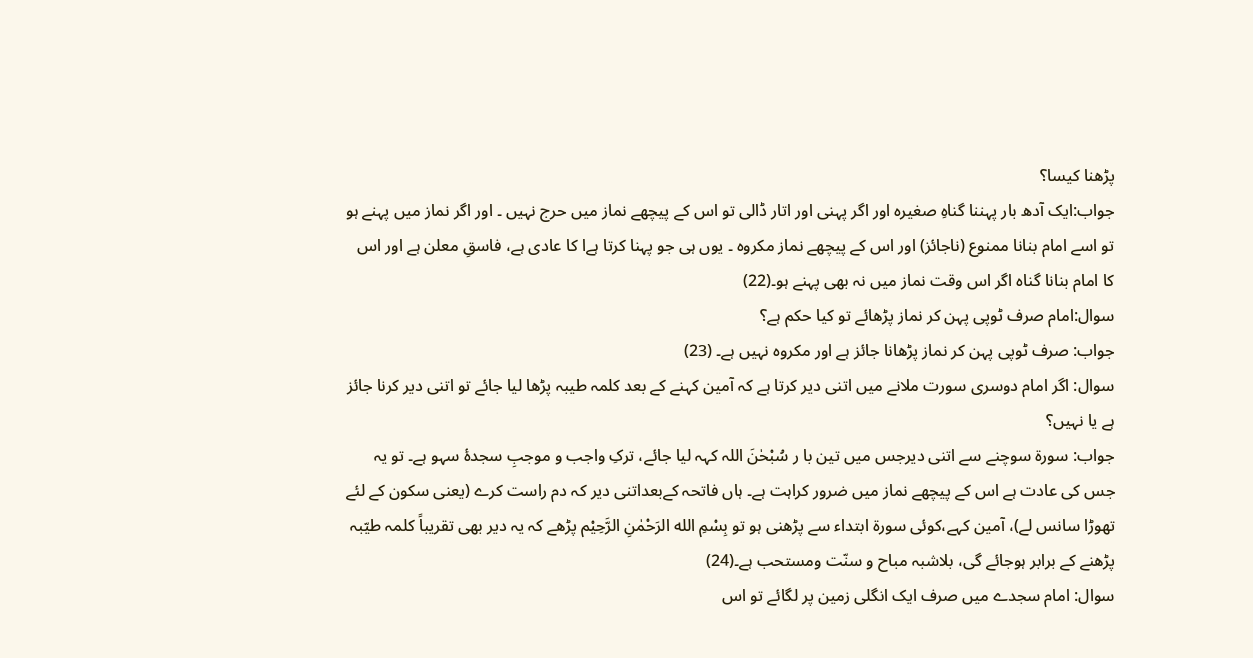پڑھنا کیسا؟
جواب:ایک آدھ بار پہننا گناہِ صغیرہ اور اگر پہنی اور اتار ڈالی تو اس کے پیچھے نماز میں حرج نہیں ۔ اور اگر نماز میں پہنے ہو تو اسے امام بنانا ممنوع (ناجائز) اور اس کے پیچھے نماز مکروہ ۔ یوں ہی جو پہنا کرتا ہےا کا عادی ہے، فاسقِ معلن ہے اور اس کا امام بنانا گناہ اگر اس وقت نماز میں نہ بھی پہنے ہو۔(22)
سوال:امام صرف ٹوپی پہن کر نماز پڑھائے تو کیا حکم ہے؟
جواب: صرف ٹوپی پہن کر نماز پڑھانا جائز ہے اور مکروہ نہیں ہے۔ (23)
سوال: اگر امام دوسری سورت ملانے میں اتنی دیر کرتا ہے کہ آمین کہنے کے بعد کلمہ طیبہ پڑھا لیا جائے تو اتنی دیر کرنا جائز ہے یا نہیں؟
جواب: سورۃ سوچنے سے اتنی دیرجس میں تین با ر سُبْحٰنَ اللہ کہہ لیا جائے، ترکِ واجب و موجبِ سجدۂ سہو ہے۔ تو یہ جس کی عادت ہے اس کے پیچھے نماز میں ضرور کراہت ہے۔ ہاں فاتحہ کےبعداتنی دیر کہ دم راست کرے (یعنی سکون کے لئے تھوڑا سانس لے)، آمین کہے،کوئی سورۃ ابتداء سے پڑھنی ہو تو بِسْمِ الله الرَحْمٰنِ الرَّحِیْم پڑھے کہ یہ دیر بھی تقریباً کلمہ طیّبہ پڑھنے کے برابر ہوجائے گی، بلاشبہ مباح و سنّت ومستحب ہے۔(24)
سوال: امام سجدے میں صرف ایک انگلی زمین پر لگائے تو اس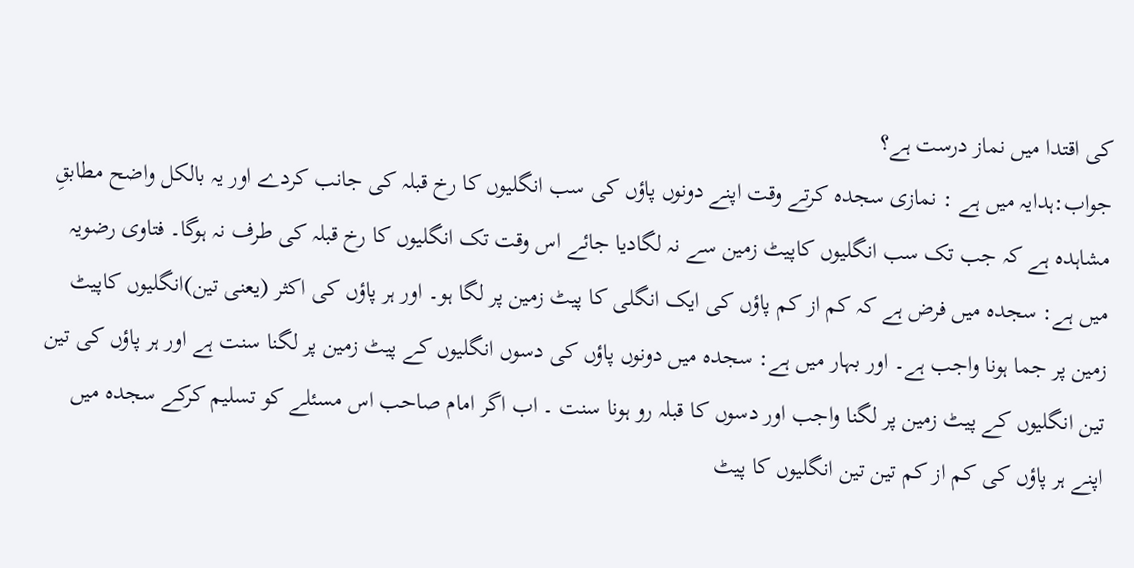کی اقتدا میں نماز درست ہے؟
جواب:ہدایہ میں ہے : نمازی سجدہ کرتے وقت اپنے دونوں پاؤں کی سب انگلیوں کا رخ قبلہ کی جانب کردے اور یہ بالکل واضح مطابقِ مشاہدہ ہے کہ جب تک سب انگلیوں کاپیٹ زمین سے نہ لگادیا جائے اس وقت تک انگلیوں کا رخ قبلہ کی طرف نہ ہوگا۔ فتاوی رضویہ میں ہے: سجدہ میں فرض ہے کہ کم از کم پاؤں کی ایک انگلی کا پیٹ زمین پر لگا ہو۔ اور ہر پاؤں کی اکثر (یعنی تین)انگلیوں کاپیٹ زمین پر جما ہونا واجب ہے۔ اور بہار میں ہے: سجدہ میں دونوں پاؤں کی دسوں انگلیوں کے پیٹ زمین پر لگنا سنت ہے اور ہر پاؤں کی تین تین انگلیوں کے پیٹ زمین پر لگنا واجب اور دسوں کا قبلہ رو ہونا سنت ۔ اب اگر امام صاحب اس مسئلے کو تسلیم کرکے سجدہ میں اپنے ہر پاؤں کی کم از کم تین تین انگلیوں کا پیٹ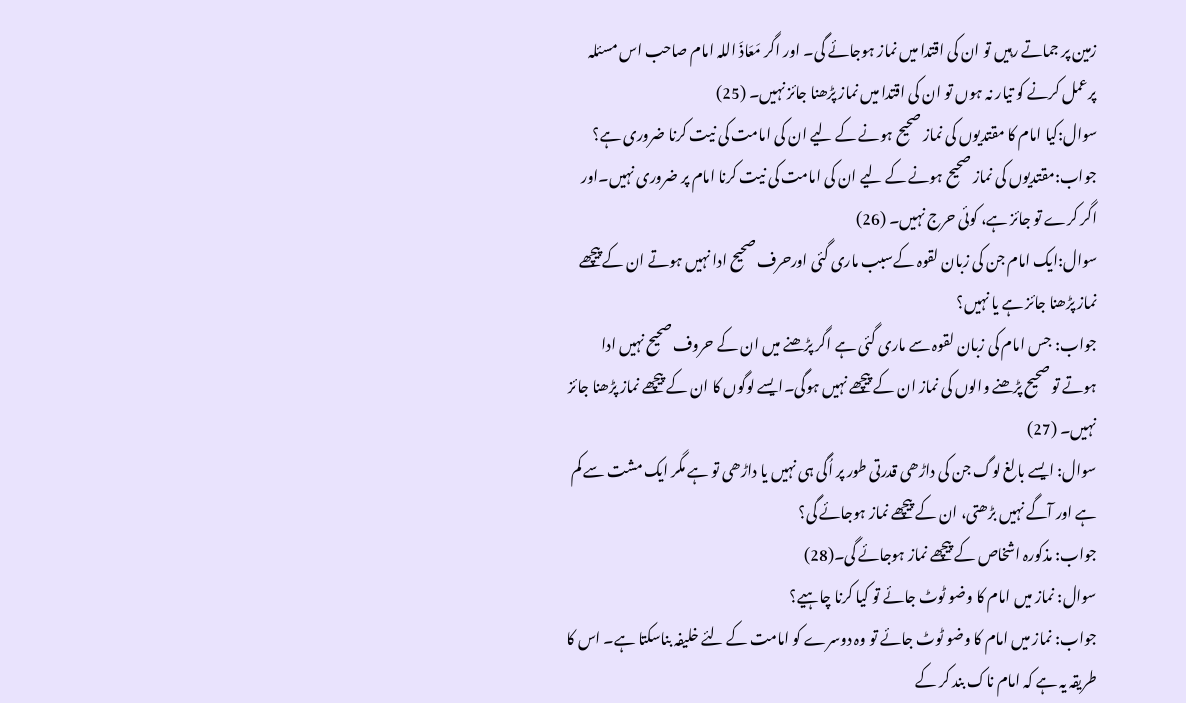زمین پر جماتے رہیں تو ان کی اقتدا میں نماز ہوجائے گی۔ اور اگر مَعَاذَ اللہ امام صاحب اس مسئلہ پرعمل کرنے کو تیار نہ ہوں تو ان کی اقتدا میں نماز پڑھنا جائز نہیں۔ (25)
سوال:کیا امام کا مقتدیوں کی نماز صحیح ہونے کے لیے ان کی امامت کی نیت کرنا ضروری ہے؟
جواب:مقتدیوں کی نماز صحیح ہونے کے لیے ان کی امامت کی نیت کرنا امام پر ضروری نہیں۔اور اگر کرے تو جائز ہے، کوئی حرج نہیں۔ (26)
سوال:ایک امام جن کی زبان لقوہ کےسبب ماری گئی اورحرف صحیح ادا نہیں ہوتے ان کےپیچھے نماز پڑھنا جائز ہے یا نہیں؟
جواب: جس امام کی زبان لقوہ سے ماری گئی ہے اگر پڑھنے میں ان کے حروف صحیح نہیں ادا ہوتے تو صحیح پڑھنے والوں کی نماز ان کے پیچھے نہیں ہوگی۔ایسے لوگوں کا ان کے پیچھے نماز پڑھنا جائز نہیں۔ (27)
سوال: ایسے بالغ لوگ جن کی داڑھی قدرتی طور پر اُگی ہی نہیں یا داڑھی تو ہے مگر ایک مشت سے کم ہے اور آگے نہیں بڑھتی، ان کے پیچھے نماز ہوجائے گی؟
جواب: مذکورہ اشخاص کے پیچھے نماز ہوجائے گی۔(28)
سوال: نماز میں امام کا وضو ٹوٹ جائے تو کیا کرنا چاہیے؟
جواب: نماز میں امام کا وضو ٹوٹ جائے تو وہ دوسرے کو امامت کے لئے خلیفہ بناسکتا ہے۔ اس کا طریقہ یہ ہے کہ امام ناک بند کر کے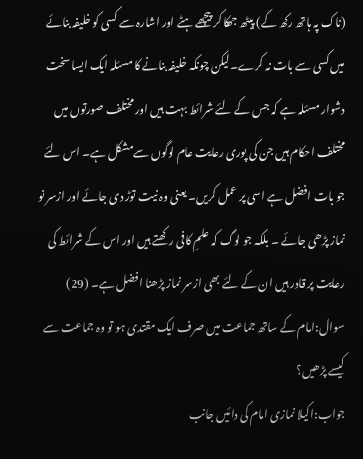(ناک پہ ہاتھ رکھ کے) پیٹھ جھکا کر پیچھے ہٹے اور اشارہ سے کسی کو خلیفہ بنائے میں کسی سے بات نہ کرے۔لیکن چونکہ خلیفہ بنانے کا مسئلہ ایک ایسا سخت دشوار مسئلہ ہے کہ جس کے لئے شرائط بہت ہیں اور مختلف صورتوں میں مختلف احکام ہیں جن کی پوری رعایت عام لوگوں سےمشکل ہے۔ اس لئے جو بات افضل ہے اسی پر عمل کریں۔ یعنی وہ نیت توڑ دی جائے اور ازسر نو نماز پڑھی جائے ۔ بلکہ جو لوگ کہ علمِ کافی رکھتے ہیں اور اس کے شرائط کی رعایت پر قادر ہیں ان کے لئے بھی ازسر نماز پڑھنا افضل ہے۔ (29)
سوال:امام کے ساتھ جماعت میں صرف ایک مقتدی ہو تو وہ جماعت سے کیسے پڑھیں؟
جواب:اکیلا نمازی امام کی دائیں جانب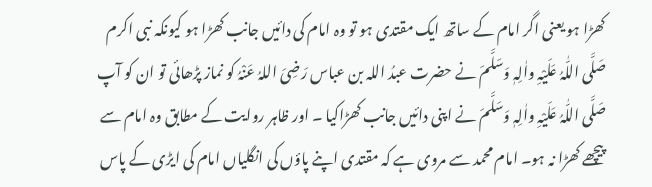کھڑا ہو یعنی اگر امام کے ساتھ ایک مقتدی ہو تو وہ امام کی دائیں جانب کھڑا ہو کیونکہ نبی اکرم صَلَّی اللّٰہُ عَلَیْہِ واٰلِہٖ وَسَلَّمَ نے حضرت عبدُ اللہ بن عباس رَضِیَ اللہُ عَنْہُ کو نماز پڑھائی تو ان کو آپ صَلَّی اللّٰہُ عَلَیْہِ واٰلِہٖ وَسَلَّمَ نے اپنی دائیں جانب کھڑاکیا ۔ اور ظاہر روایت کے مطابق وہ امام سے پیچھے کھڑا نہ ہو۔ امام محمد سے مروی ہے کہ مقتدی اپنے پاؤں کی انگلیاں امام کی ایڑی کے پاس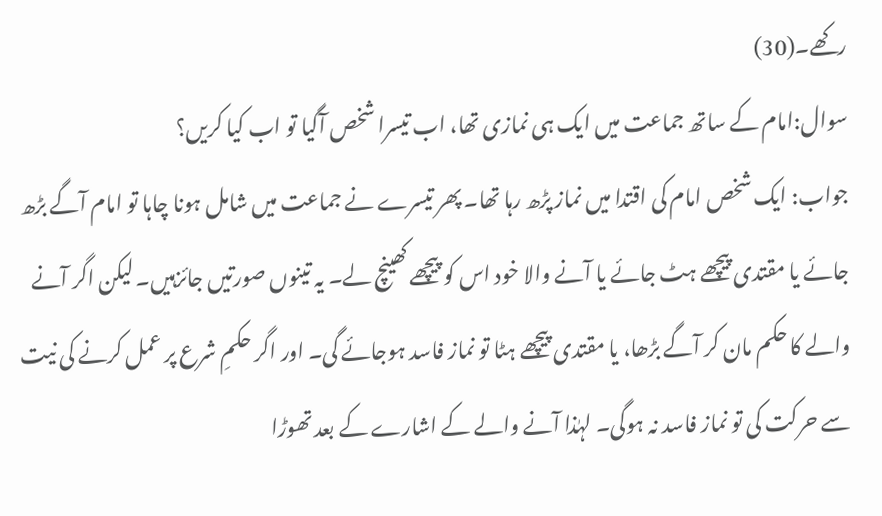رکھے۔(30)
سوال:امام کے ساتھ جماعت میں ایک ہی نمازی تھا، اب تیسرا شخص آگیا تو اب کیا کریں؟
جواب: ایک شخص امام کی اقتدا میں نماز پڑھ رہا تھا۔ پھر تیسرے نے جماعت میں شامل ہونا چاہا تو امام آگے بڑھ جائے یا مقتدی پیچھے ہٹ جائے یا آنے والا خود اس کو پیچھے کھینچ لے۔ یہ تینوں صورتیں جائزہیں۔ لیکن اگر آنے والے کا حکم مان کر آگے بڑھا، یا مقتدی پیچھے ہٹا تو نماز فاسد ہوجائے گی۔ اور اگر حکمِ شرع پر عمل کرنے کی نیت سے حرکت کی تو نماز فاسد نہ ہوگی۔ لہٰذا آنے والے کے اشارے کے بعد تھوڑا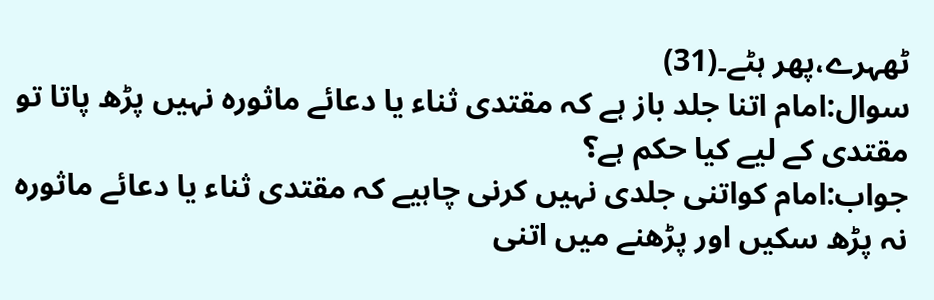ٹھہرے،پھر ہٹے۔(31)
سوال:امام اتنا جلد باز ہے کہ مقتدی ثناء یا دعائے ماثورہ نہیں پڑھ پاتا تو مقتدی کے لیے کیا حکم ہے؟
جواب:امام کواتنی جلدی نہیں کرنی چاہیے کہ مقتدی ثناء یا دعائے ماثورہ نہ پڑھ سکیں اور پڑھنے میں اتنی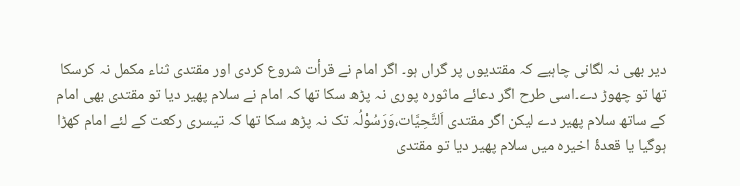دیر بھی نہ لگانی چاہیے کہ مقتدیوں پر گراں ہو۔ اگر امام نے قرأت شروع کردی اور مقتدی ثناء مکمل نہ کرسکا تھا تو چھوڑ دے۔اسی طرح اگر دعائے ماثورہ پوری نہ پڑھ سکا تھا کہ امام نے سلام پھیر دیا تو مقتدی بھی امام کے ساتھ سلام پھیر دے لیکن اگر مقتدی اَلتَّحِیَّات،وَرَسُوْلُہ تک نہ پڑھ سکا تھا کہ تیسری رکعت کے لئے امام کھڑا ہوگیا یا قعدۂ اخیرہ میں سلام پھیر دیا تو مقتدی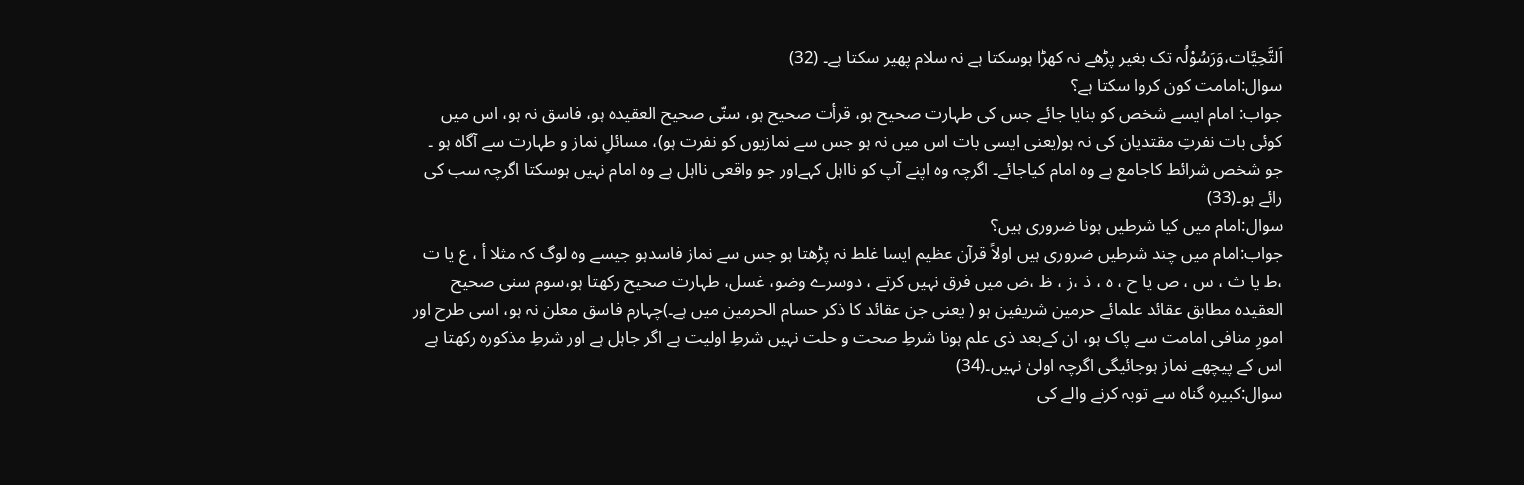اَلتَّحِیَّات،وَرَسُوْلُہ تک بغیر پڑھے نہ کھڑا ہوسکتا ہے نہ سلام پھیر سکتا ہے۔ (32)
سوال:امامت کون کروا سکتا ہے؟
جواب: امام ایسے شخص کو بنایا جائے جس کی طہارت صحیح ہو، قرأت صحیح ہو، سنّی صحیح العقیدہ ہو، فاسق نہ ہو، اس میں کوئی بات نفرتِ مقتدیان کی نہ ہو(یعنی ایسی بات اس میں نہ ہو جس سے نمازیوں کو نفرت ہو)، مسائلِ نماز و طہارت سے آگاہ ہو ۔ جو شخص شرائط کاجامع ہے وہ امام کیاجائے۔ اگرچہ وہ اپنے آپ کو نااہل کہےاور جو واقعی نااہل ہے وہ امام نہیں ہوسکتا اگرچہ سب کی رائے ہو۔(33)
سوال:امام میں کیا شرطیں ہونا ضروری ہیں؟
جواب:امام میں چند شرطیں ضروری ہیں اولاً قرآن عظیم ایسا غلط نہ پڑھتا ہو جس سے نماز فاسدہو جیسے وہ لوگ کہ مثلا أ ، ع یا ت ،ط یا ث ، س ، ص یا ح ، ہ ، ذ ،ز ، ظ ،ض میں فرق نہیں کرتے ، دوسرے وضو، غسل، طہارت صحیح رکھتا ہو،سوم سنی صحیح العقیدہ مطابق عقائد علمائے حرمین شریفین ہو ( یعنی جن عقائد کا ذکر حسام الحرمین میں ہے۔)چہارم فاسق معلن نہ ہو، اسی طرح اور امورِ منافی امامت سے پاک ہو، ان کےبعد ذی علم ہونا شرطِ صحت و حلت نہیں شرطِ اولیت ہے اگر جاہل ہے اور شرطِ مذکورہ رکھتا ہے اس کے پیچھے نماز ہوجائیگی اگرچہ اولیٰ نہیں۔(34)
سوال:کبیرہ گناہ سے توبہ کرنے والے کی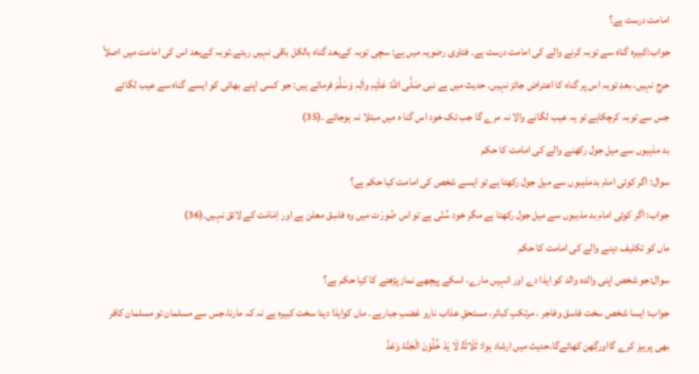امامت درست ہے؟
جواب:کبیرہ گناہ سے توبہ کرنے والے کی امامت درست ہے۔ فتاوی رضویہ میں ہے: سچی توبہ کےبعد گناہ بالکل باقی نہیں رہتے۔توبہ کےبعد اس کی امامت میں اصلاً حرج نہیں، بعدِ توبہ اس پر گناہ کا اعتراض جائز نہیں۔ حدیث میں ہے نبی صَلَّی اللّٰہُ عَلَیْہِ واٰلِہٖ وَسَلَّمَ فرماتے ہیں: جو کسی اپنے بھائی کو ایسے گناہ سے عیب لگائے جس سے توبہ کرچکاہے تو یہ عیب لگانے والا نہ مرے گا جب تک خود اس گنا ہ میں مبتلا نہ ہوجائے ۔(35)
بد مذہبوں سے میل جول رکھنے والے کی امامت کا حکم
سوال: اگر کوئی امام بدمذہبوں سے میل جول رکھتا ہے تو ایسے شخص کی امامت کیا حکم ہے؟
جواب: اگر کوئی امام بد مذہبوں سے میل جول رکھتا ہے مگر خود سُنّی ہے تو اس صُورَت میں وہ فاسِق معلن ہے اور اِمَامَت کے لائق نہیں۔(36)
ماں کو تکلیف دینے والے کی امامت کا حکم
سوال:جو شخص اپنی والدہ والد کو ایذا دے اور انہیں مارے، اسکے پیچھے نماز پڑھنے کا کیا حکم ہے؟
جواب: ایسا شخص سخت فاسق وفاجر ، مرتکبِ کبائر، مستحقِ عذاب نارو غضبِ جبارہے۔ ماں کوایذا دینا سخت کبیرہ ہے نہ کہ مارنا،جس سے مسلمان تو مسلمان کافر بھی پرہیز کرے گااورگِھن کھائےگا۔حدیث میں ارشاد ہوا: ثَلَاثَۃٌ لَا یَدْ خُلُوْنَ الْجَنَّۃَ وَعَدَّ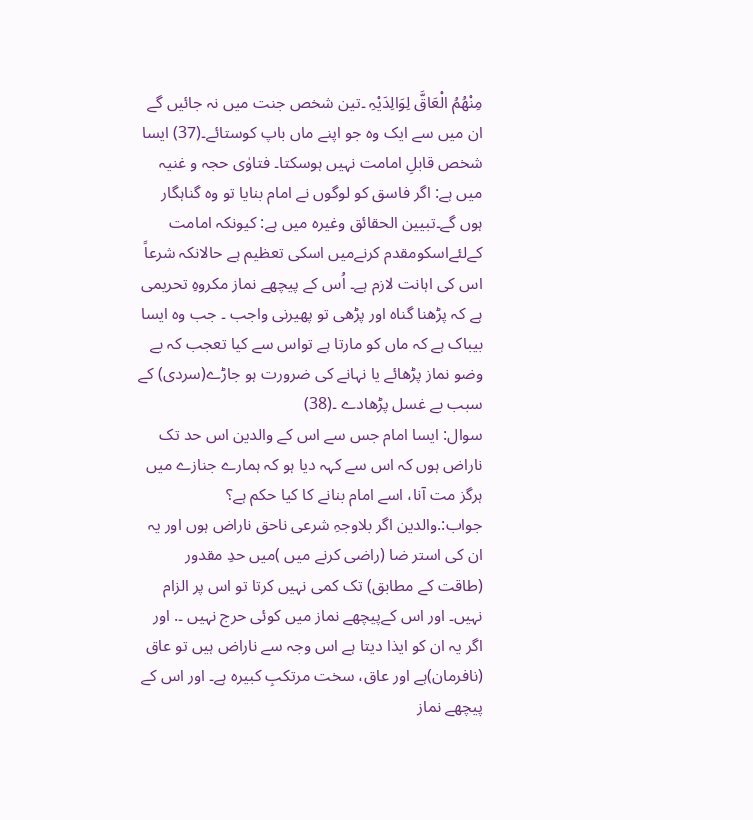مِنْھُمُ الْعَاقَّ لِوَالِدَیْہِ ۔تین شخص جنت میں نہ جائیں گے ان میں سے ایک وہ جو اپنے ماں باپ کوستائے۔(37) ایسا شخص قابلِ امامت نہیں ہوسکتا۔ فتاوٰی حجہ و غنیہ میں ہے: اگر فاسق کو لوگوں نے امام بنایا تو وہ گناہگار ہوں گے۔تبیین الحقائق وغیرہ میں ہے: کیونکہ امامت کےلئےاسکومقدم کرنےمیں اسکی تعظیم ہے حالانکہ شرعاً اس کی اہانت لازم ہے۔ اُس کے پیچھے نماز مکروہِ تحریمی ہے کہ پڑھنا گناہ اور پڑھی تو پھیرنی واجب ۔ جب وہ ایسا بیباک ہے کہ ماں کو مارتا ہے تواس سے کیا تعجب کہ بے وضو نماز پڑھائے یا نہانے کی ضرورت ہو جاڑے(سردی) کے سبب بے غسل پڑھادے ۔(38)
سوال: ایسا امام جس سے اس کے والدین اس حد تک ناراض ہوں کہ اس سے کہہ دیا ہو کہ ہمارے جنازے میں ہرگز مت آنا، اسے امام بنانے کا کیا حکم ہے؟
جواب:.والدین اگر بلاوجہِ شرعی ناحق ناراض ہوں اور یہ ان کی استر ضا (راضی کرنے میں )میں حدِ مقدور (طاقت کے مطابق) تک کمی نہیں کرتا تو اس پر الزام نہیں۔ اور اس کےپیچھے نماز میں کوئی حرج نہیں ۔. اور اگر یہ ان کو ایذا دیتا ہے اس وجہ سے ناراض ہیں تو عاق (نافرمان)ہے اور عاق، سخت مرتکبِ کبیرہ ہے۔ اور اس کے پیچھے نماز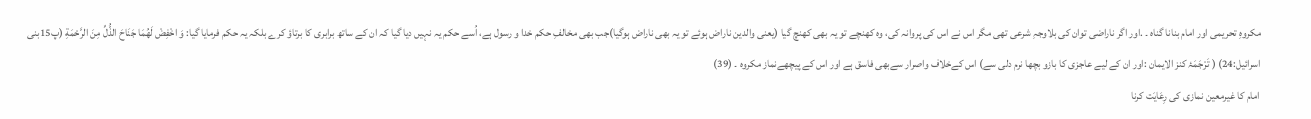مکروہِ تحریمی اور امام بنانا گناہ ۔ .اور اگر ناراضی توان کی بلاوجہِ شرعی تھی مگر اس نے اس کی پروانہ کی، وہ کھنچے تو یہ بھی کھنچ گیا (یعنی والدین ناراض ہوئے تو یہ بھی ناراض ہوگیا)جب بھی مخالفِ حکم خدا و رسول ہے، اُسے حکم یہ نہیں دیا گیا کہ ان کے ساتھ برابری کا برتاؤ کرے بلکہ یہ حکم فرمایا گیا: وَ اخْفِضْ لَهُمَا جَنَاحَ الذُّلِّ مِنَ الرَّحْمَةِ (پ15بنی اسرائیل:24) ( تَرْجَمَۂ کنز الایمان :اور ان کے لیے عاجزی کا بازو بچھا نرم دلی سے) اس کےخلاف واصرار سےبھی فاسق ہے اور اس کے پیچھےنماز مکروہ ۔ (39)
امام کا غیرمعین نمازی کی رِعَایَت کرنا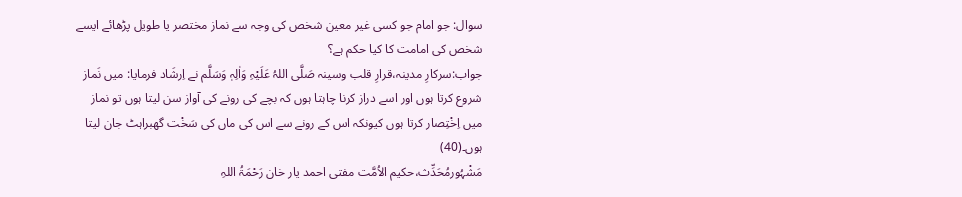سوال: جو امام جو کسی غیر معین شخص کی وجہ سے نماز مختصر یا طویل پڑھائے ایسے شخص کی امامت کا کیا حکم ہے؟
جواب:سرکارِ مدینہ،قرارِ قلب وسینہ صَلَّی اللہُ عَلَیْہِ وَاٰلِہٖ وَسَلَّم نے اِرشَاد فرمایا: میں نَماز شروع کرتا ہوں اور اسے دراز کرنا چاہتا ہوں کہ بچے کی رونے کی آواز سن لیتا ہوں تو نماز میں اِخْتِصار کرتا ہوں کیونکہ اس کے رونے سے اس کی ماں کی سَخْت گھبراہٹ جان لیتا ہوں۔(40)
مَشْہُورمُحَدِّث،حکیم الاُمَّت مفتی احمد یار خان رَحْمَۃُ اللہِ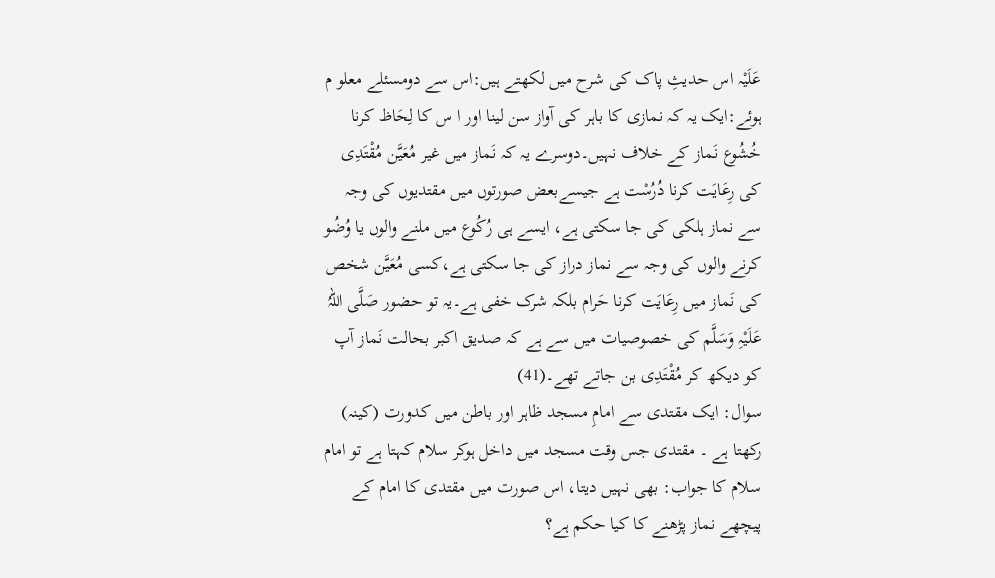عَلَیْہ اس حدیثِ پاک کی شرح میں لکھتے ہیں:اس سے دومسئلے معلو م ہوئے:ایک یہ کہ نمازی کا باہر کی آواز سن لینا اور ا س کا لِحَاظ کرنا خُشُوع نَماز کے خلاف نہیں۔دوسرے یہ کہ نَماز میں غیر مُعَیَّن مُقْتَدِی کی رِعَایَت کرنا دُرُسْت ہے جیسےبعض صورتوں میں مقتدیوں کی وجہ سے نماز ہلکی کی جا سکتی ہے، ایسے ہی رُکُوع میں ملنے والوں یا وُضُو کرنے والوں کی وجہ سے نماز دراز کی جا سکتی ہے،کسی مُعَیَّن شخص کی نَماز میں رِعَایَت کرنا حَرام بلکہ شرک خفی ہے۔یہ تو حضور صَلَّی اللہُ عَلَیْہِ وَسَلَّم کی خصوصیات میں سے ہے کہ صدیق اکبر بحالت نَماز آپ کو دیکھ کر مُقْتَدِی بن جاتے تھے۔(41)
سوال: ایک مقتدی سے امامِ مسجد ظاہر اور باطن میں کدورت (کینہ) رکھتا ہے ۔ مقتدی جس وقت مسجد میں داخل ہوکر سلام کہتا ہے تو امام سلام کا جواب: بھی نہیں دیتا، اس صورت میں مقتدی کا امام کے پیچھے نماز پڑھنے کا کیا حکم ہے؟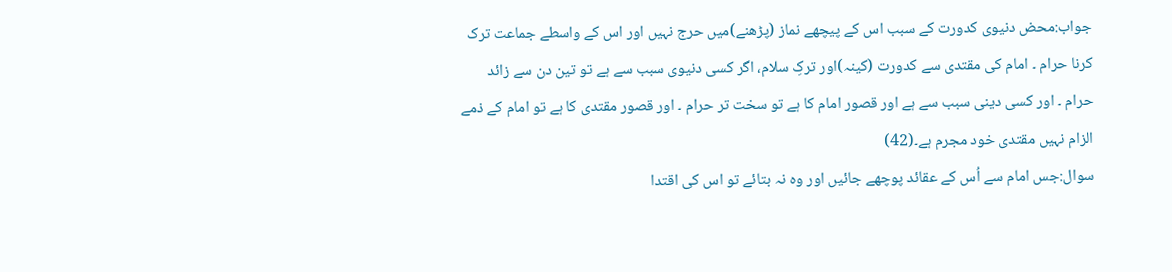جواب:محض دنیوی کدورت کے سبب اس کے پیچھے نماز (پڑھنے)میں حرج نہیں اور اس کے واسطے جماعت ترک کرنا حرام ۔ امام کی مقتدی سے کدورت (کینہ)اور ترکِ سلام، اگر کسی دنیوی سبب سے ہے تو تین دن سے زائد حرام ۔ اور کسی دینی سبب سے ہے اور قصور امام کا ہے تو سخت تر حرام ۔ اور قصور مقتدی کا ہے تو امام کے ذمے الزام نہیں مقتدی خود مجرم ہے۔(42)
سوال:جس امام سے اُس کے عقائد پوچھے جائیں اور وہ نہ بتائے تو اس کی اقتدا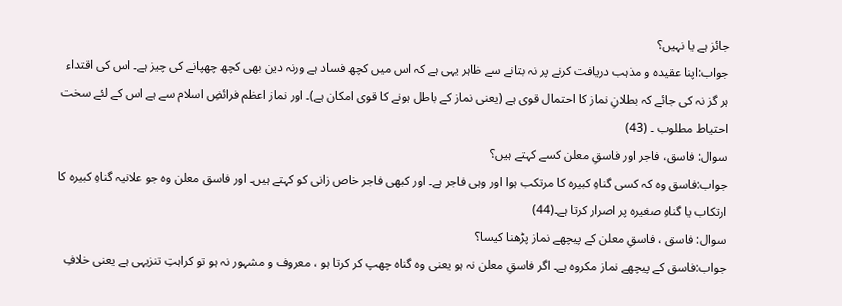جائز ہے یا نہیں؟
جواب:اپنا عقیدہ و مذہب دریافت کرنے پر نہ بتانے سے ظاہر یہی ہے کہ اس میں کچھ فساد ہے ورنہ دین بھی کچھ چھپانے کی چیز ہے۔ اس کی اقتداء ہر گز نہ کی جائے کہ بطلانِ نماز کا احتمال قوی ہے (یعنی نماز کے باطل ہونے کا قوی امکان ہے)۔ اور نماز اعظم فرائضِ اسلام سے ہے اس کے لئے سخت احتیاط مطلوب ۔ (43)
سوال: فاسق، فاجر اور فاسقِ معلن کسے کہتے ہیں؟
جواب:فاسق وہ کہ کسی گناہِ کبیرہ کا مرتکب ہوا اور وہی فاجر ہے۔ اور کبھی فاجر خاص زانی کو کہتے ہیں۔ اور فاسق معلن وہ جو علانیہ گناہِ کبیرہ کا ارتکاب یا گناہِ صغیرہ پر اصرار کرتا ہے۔(44)
سوال: فاسق ، فاسقِ معلن کے پیچھے نماز پڑھنا کیسا؟
جواب:فاسق کے پیچھے نماز مکروہ ہے۔ اگر فاسقِ معلن نہ ہو یعنی وہ گناہ چھپ کر کرتا ہو ، معروف و مشہور نہ ہو تو کراہتِ تنزیہی ہے یعنی خلافِ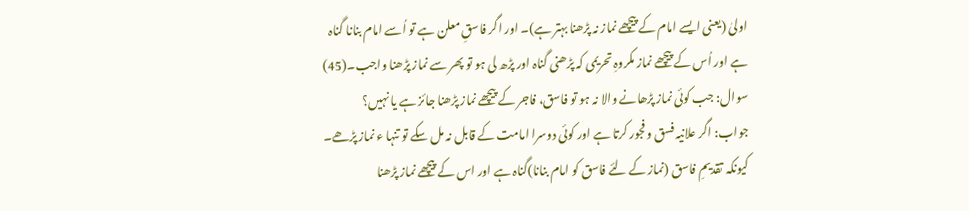اولیٰ (یعنی ایسے امام کے پیچھے نماز نہ پڑھنا بہتر ہے)۔ اور اگر فاسقِ معلن ہے تو اُسے امام بنانا گناہ ہے اور اُس کے پیچھے نماز مکروہِ تحریمی کہ پڑھنی گناہ اور پڑھ لی ہو تو پھر سے نماز پڑھنا واجب۔(45)
سوال: جب کوئی نماز پڑھانے والا نہ ہو تو فاسق، فاجر کے پیچھے نماز پڑھنا جائز ہے یا نہیں؟
جواب: اگر علانیہ فسق و فجور کرتا ہے اور کوئی دوسرا امامت کے قابل نہ مل سکے تو تنہا ء نماز پڑھے۔ کیونکہ تقدیمِ فاسق (نماز کے لئے فاسق کو امام بنانا)گناہ ہے اور اس کے پیچھے نماز پڑھنا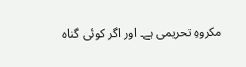مکروہِ تحریمی ہے۔ اور اگر کوئی گناہ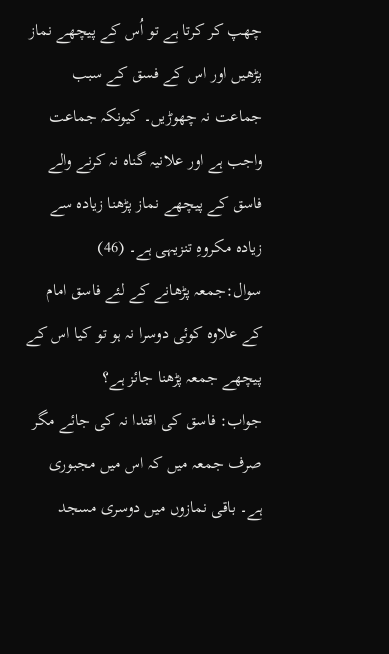چھپ کر کرتا ہے تو اُس کے پیچھے نماز پڑھیں اور اس کے فسق کے سبب جماعت نہ چھوڑیں۔ کیونکہ جماعت واجب ہے اور علانیہ گناہ نہ کرنے والے فاسق کے پیچھے نماز پڑھنا زیادہ سے زیادہ مکروہِ تنزیہی ہے۔ (46)
سوال:جمعہ پڑھانے کے لئے فاسق امام کے علاوہ کوئی دوسرا نہ ہو تو کیا اس کے پیچھے جمعہ پڑھنا جائز ہے؟
جواب: فاسق کی اقتدا نہ کی جائے مگر صرف جمعہ میں کہ اس میں مجبوری ہے۔ باقی نمازوں میں دوسری مسجد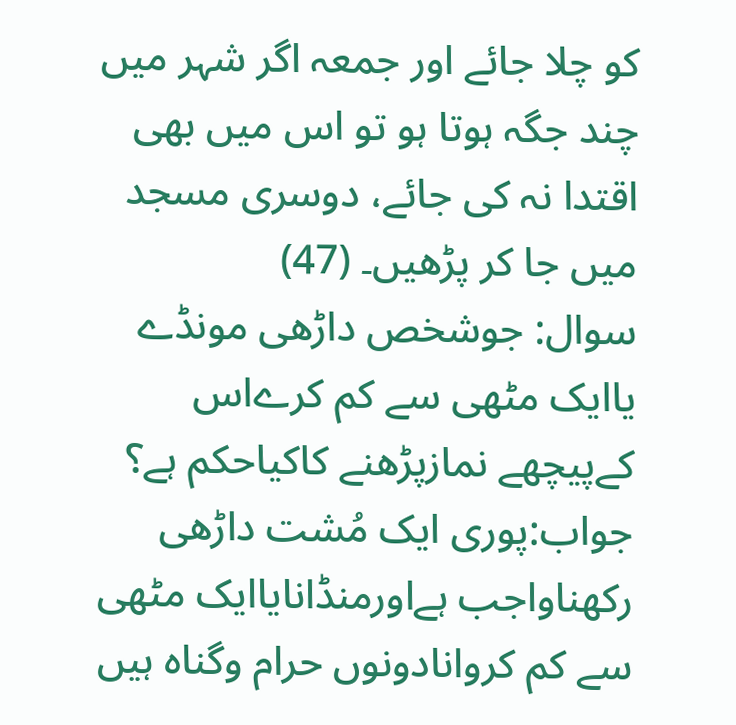کو چلا جائے اور جمعہ اگر شہر میں چند جگہ ہوتا ہو تو اس میں بھی اقتدا نہ کی جائے، دوسری مسجد میں جا کر پڑھیں۔ (47)
سوال: جوشخص داڑھی مونڈے یاایک مٹھی سے کم کرےاس کےپیچھے نمازپڑھنے کاکیاحکم ہے؟
جواب:پوری ایک مُشت داڑھی رکھناواجب ہےاورمنڈانایاایک مٹھی سے کم کروانادونوں حرام وگناہ ہیں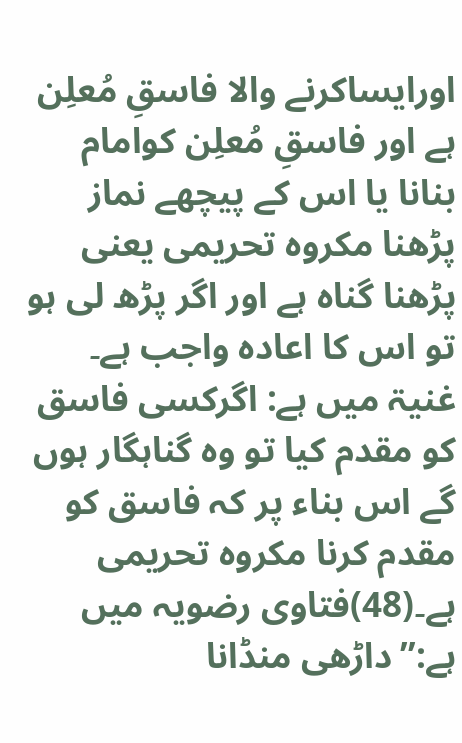اورایساکرنے والا فاسقِ مُعلِن ہے اور فاسقِ مُعلِن کوامام بنانا یا اس کے پیچھے نماز پڑھنا مکروہ تحریمی یعنی پڑھنا گناہ ہے اور اگر پڑھ لی ہو تو اس کا اعادہ واجب ہے۔ غنیۃ میں ہے: اگرکسی فاسق کو مقدم کیا تو وہ گناہگار ہوں گے اس بناء پر کہ فاسق کو مقدم کرنا مکروہ تحریمی ہے۔(48)فتاوی رضویہ میں ہے:”داڑھی منڈانا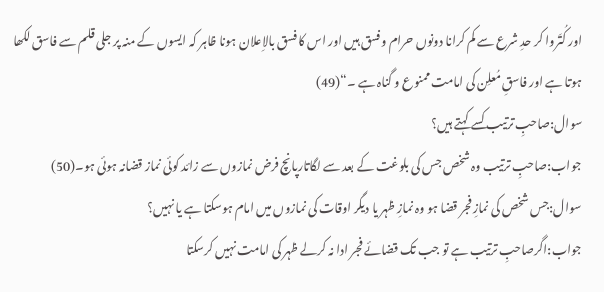اور کُتَروا کر حدِ شرع سے کم کرانا دونوں حرام وفسق ہیں اور اس کا فسق بالاِعلان ہونا ظاہر کہ ایسوں کے منہ پر جلی قلم سے فاسق لکھا ہوتا ہے اور فاسقِ مُعلِن کی امامت ممنوع و گناہ ہے ۔“(49)
سوال:صاحبِ ترتیب کسے کہتے ہیں؟
جواب:صاحبِ ترتیب وہ شخص جس کی بلوغت کے بعد سے لگاتارپانچ فرض نمازوں سے زائد کوئی نماز قضانہ ہوئی ہو۔(50)
سوال:جس شخص کی نمازِ فجر قضا ہو وہ نمازِ ظہر یا دیگر اوقات کی نمازوں میں امام ہوسکتا ہے یا نہیں؟
جواب:اگرصاحبِ ترتیب ہے تو جب تک قضائے فجر ادا نہ کرلے ظہر کی امامت نہیں کرسکتا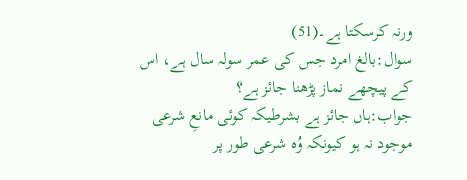ورنہ کرسکتا ہے۔(51)
سوال:بالغ امرد جس کی عمر سولہ سال ہے، اس کے پیچھے نماز پڑھنا جائز ہے؟
جواب:ہاں جائز ہے بشرطیکہ کوئی مانعِ شرعی موجود نہ ہو کیونکہ وُہ شرعی طور پر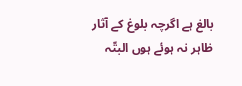بالغ ہے اگرچہ بلوغ کے آثار ظاہر نہ ہوئے ہوں البتّہ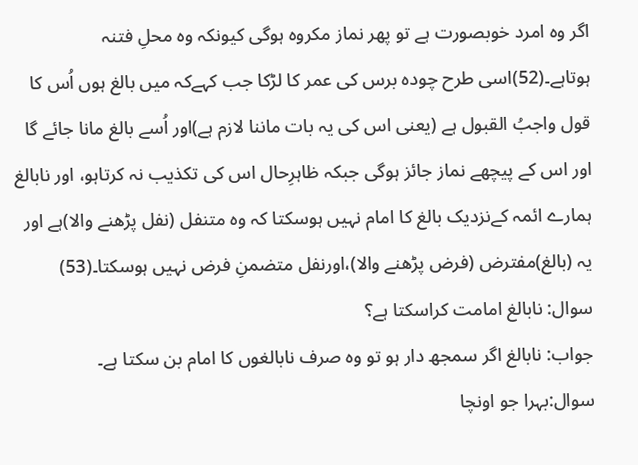اگر وہ امرد خوبصورت ہے تو پھر نماز مکروہ ہوگی کیونکہ وہ محلِ فتنہ ہوتاہے۔(52)اسی طرح چودہ برس کی عمر کا لڑکا جب کہےکہ میں بالغ ہوں اُس کا قول واجبُ القبول ہے (یعنی اس کی یہ بات ماننا لازم ہے)اور اُسے بالغ مانا جائے گا اور اس کے پیچھے نماز جائز ہوگی جبکہ ظاہرِحال اس کی تکذیب نہ کرتاہو، اور نابالغ ہمارے ائمہ کےنزدیک بالغ کا امام نہیں ہوسکتا کہ وہ متنفل (نفل پڑھنے والا)ہے اور یہ (بالغ)مفترض (فرض پڑھنے والا)،اورنفل متضمنِ فرض نہیں ہوسکتا۔(53)
سوال: نابالغ امامت کراسکتا ہے؟
جواب: نابالغ اگر سمجھ دار ہو تو وہ صرف نابالغوں کا امام بن سکتا ہے۔
سوال:بہرا جو اونچا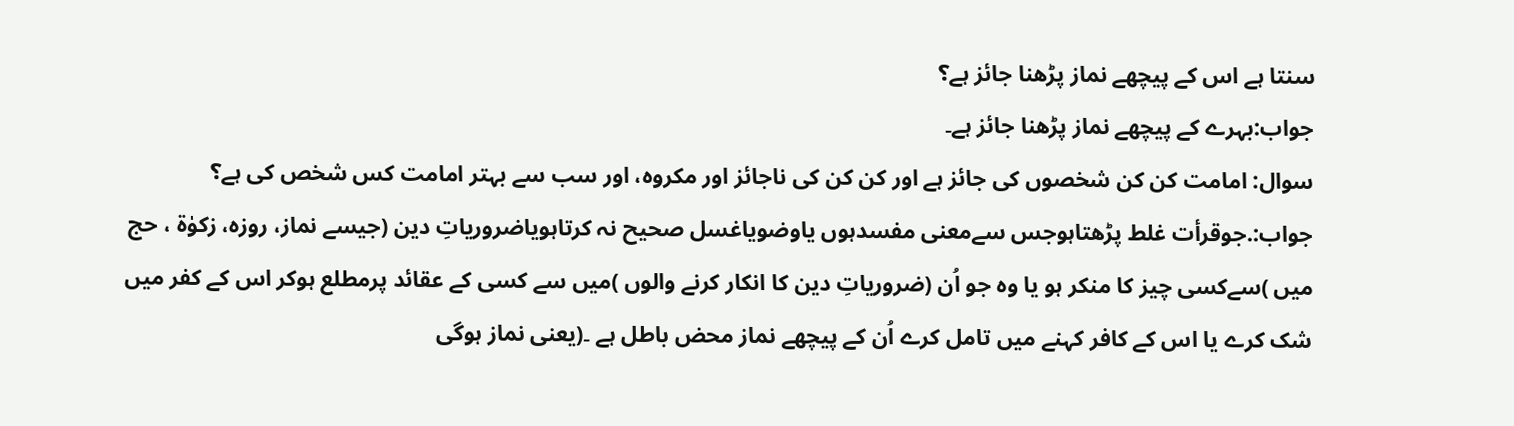سنتا ہے اس کے پیچھے نماز پڑھنا جائز ہے؟
جواب:بہرے کے پیچھے نماز پڑھنا جائز ہے۔
سوال: امامت کن کن شخصوں کی جائز ہے اور کن کن کی ناجائز اور مکروہ، اور سب سے بہتر امامت کس شخص کی ہے؟
جواب:.جوقرأت غلط پڑھتاہوجس سےمعنی مفسدہوں یاوضویاغسل صحیح نہ کرتاہویاضروریاتِ دین (جیسے نماز، روزہ، زکوٰۃ ، حج میں )سےکسی چیز کا منکر ہو یا وہ جو اُن (ضروریاتِ دین کا انکار کرنے والوں )میں سے کسی کے عقائد پرمطلع ہوکر اس کے کفر میں شک کرے یا اس کے کافر کہنے میں تامل کرے اُن کے پیچھے نماز محض باطل ہے ۔(یعنی نماز ہوگی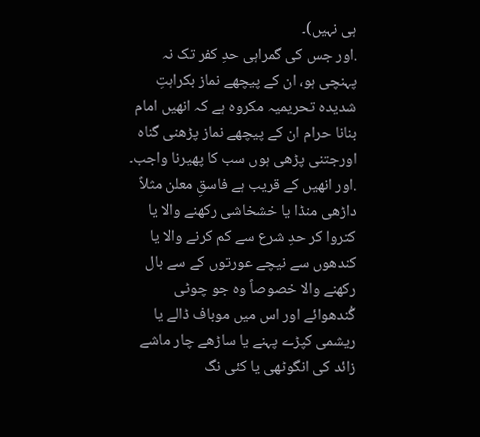ہی نہیں)۔
.اور جس کی گمراہی حدِ کفر تک نہ پہنچی ہو، ان کے پیچھے نماز بکراہتِ شدیدہ تحریمیہ مکروہ ہے کہ انھیں امام بنانا حرام ان کے پیچھے نماز پڑھنی گناہ اورجتنی پڑھی ہوں سب کا پھیرنا واجب۔
.اور انھیں کے قریب ہے فاسقِ معلن مثلاً داڑھی منڈا یا خشخاشی رکھنے والا یا کتروا کر حدِ شرع سے کم کرنے والا یا کندھوں سے نیچے عورتوں کے سے بال رکھنے والا خصوصاً وہ جو چوٹی گُندھوائے اور اس میں موباف ڈالے یا ریشمی کپڑے پہنے یا ساڑھے چار ماشے زائد کی انگوٹھی یا کئی نگ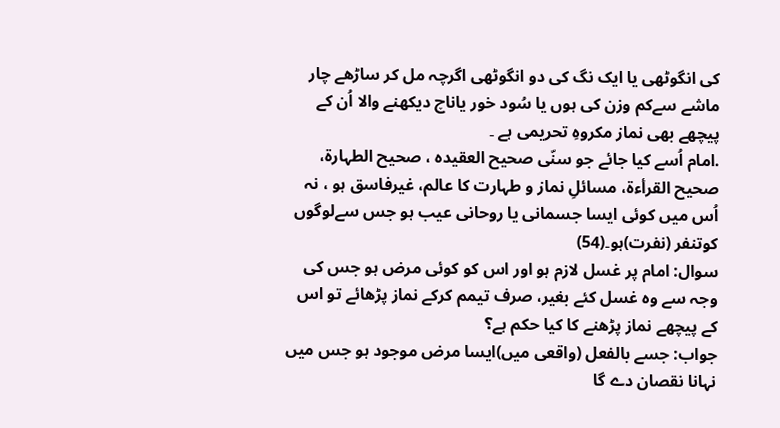کی انگوٹھی یا ایک نگ کی دو انگوٹھی اگرچہ مل کر ساڑھے چار ماشے سےکم وزن کی ہوں یا سُود خور یاناچ دیکھنے والا اُن کے پیچھے بھی نماز مکروہِ تحریمی ہے ۔
.امام اُسے کیا جائے جو سنّی صحیح العقیدہ ، صحیح الطہارۃ، صحیح القرأءۃ، مسائلِ نماز و طہارت کا عالم، غیرفاسق ہو ، نہ اُس میں کوئی ایسا جسمانی یا روحانی عیب ہو جس سےلوگوں کوتنفر (نفرت)ہو۔(54)
سوال: امام پر غسل لازم ہو اور اس کو کوئی مرض ہو جس کی وجہ سے وہ غسل کئے بغیر، صرف تیمم کرکے نماز پڑھائے تو اس کے پیچھے نماز پڑھنے کا کیا حکم ہے؟
جواب: جسے بالفعل (واقعی میں)ایسا مرض موجود ہو جس میں نہانا نقصان دے گا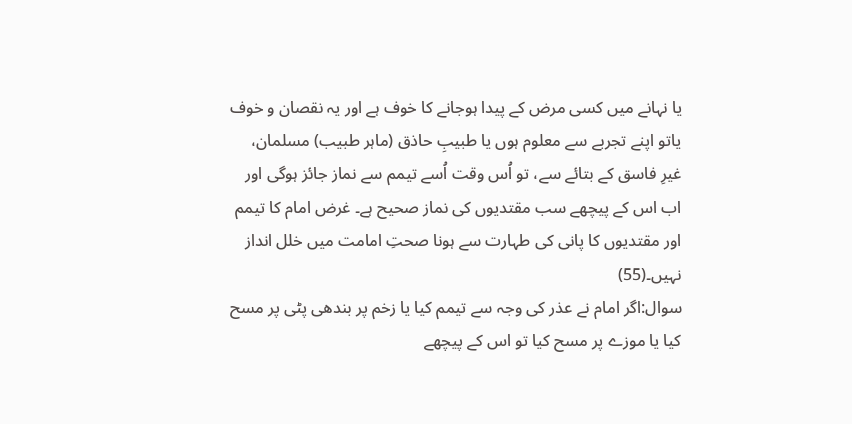یا نہانے میں کسی مرض کے پیدا ہوجانے کا خوف ہے اور یہ نقصان و خوف یاتو اپنے تجربے سے معلوم ہوں یا طبیبِ حاذق (ماہر طبیب) مسلمان، غیرِ فاسق کے بتائے سے، تو اُس وقت اُسے تیمم سے نماز جائز ہوگی اور اب اس کے پیچھے سب مقتدیوں کی نماز صحیح ہے۔ غرض امام کا تیمم اور مقتدیوں کا پانی کی طہارت سے ہونا صحتِ امامت میں خلل انداز نہیں۔(55)
سوال:اگر امام نے عذر کی وجہ سے تیمم کیا یا زخم پر بندھی پٹی پر مسح کیا یا موزے پر مسح کیا تو اس کے پیچھے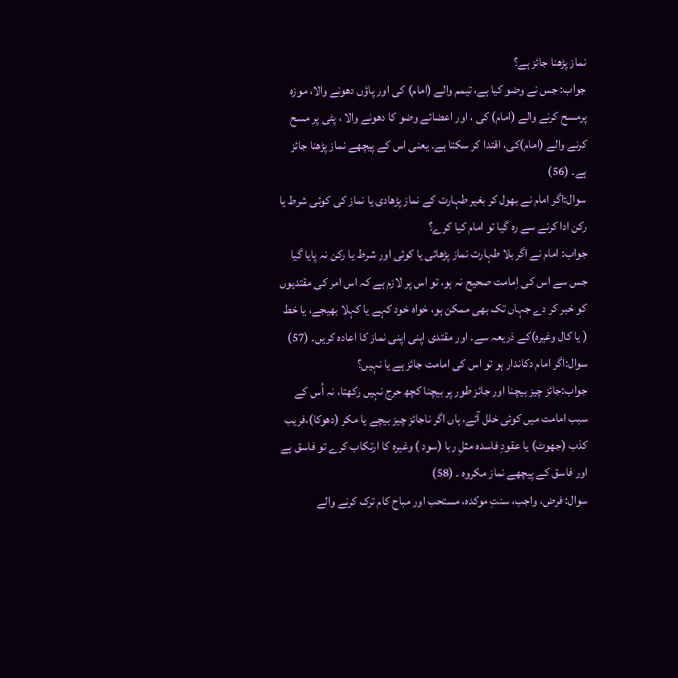نماز پڑھنا جائز ہے؟
جواب: جس نے وضو کیا ہے، تیمم والے (امام) کی اور پاؤں دھونے والا، موزہ پرمسح کرنے والے (امام) کی ، اور اعضائے وضو کا دھونے والا ، پٹی پر مسح کرنے والے (امام)کی، اقتدا کر سکتا ہے۔ یعنی اس کے پیچھے نماز پڑھنا جائز ہے۔ (56)
سوال:اگر امام نے بھول کر بغیر طہارت کے نماز پڑھادی یا نماز کی کوئی شرط یا رکن ادا کرنے سے رہ گیا تو امام کیا کرے؟
جواب: امام نے اگر بلا طہارت نماز پڑھائی یا کوئی اور شرط یا رکن نہ پایا گیا جس سے اس کی اِمامت صحیح نہ ہو، تو اس پر لازم ہے کہ اس امر کی مقتدیوں کو خبر کر دے جہاں تک بھی ممکن ہو، خواہ خود کہے يا کہلا بھیجے، یا خط ( یا کال وغیرہ)کے ذریعہ سے۔ اور مقتدی اپنی اپنی نماز کا اعادہ کریں۔ (57)
سوال:اگر امام دکاندار ہو تو اس کی امامت جائز ہے یا نہیں؟
جواب:جائز چیز بیچنا اور جائز طور پر بیچنا کچھ حرج نہیں رکھتا، نہ اُس کے سبب امامت میں کوئی خلل آئے، ہاں اگر ناجائز چیز بیچے یا مکر (دھوکا)،فریب کذب (جھوٹ) یا عقودِ فاسدہ مثلِ ربا (سود ) وغیرہ کا ارتکاب کرے تو فاسق ہے اور فاسق کے پیچھے نماز مکروہ ۔ (58)
سوال: فرض، واجب، سنتِ موکدہ، مستحب اور مباح کام ترک کرنے والے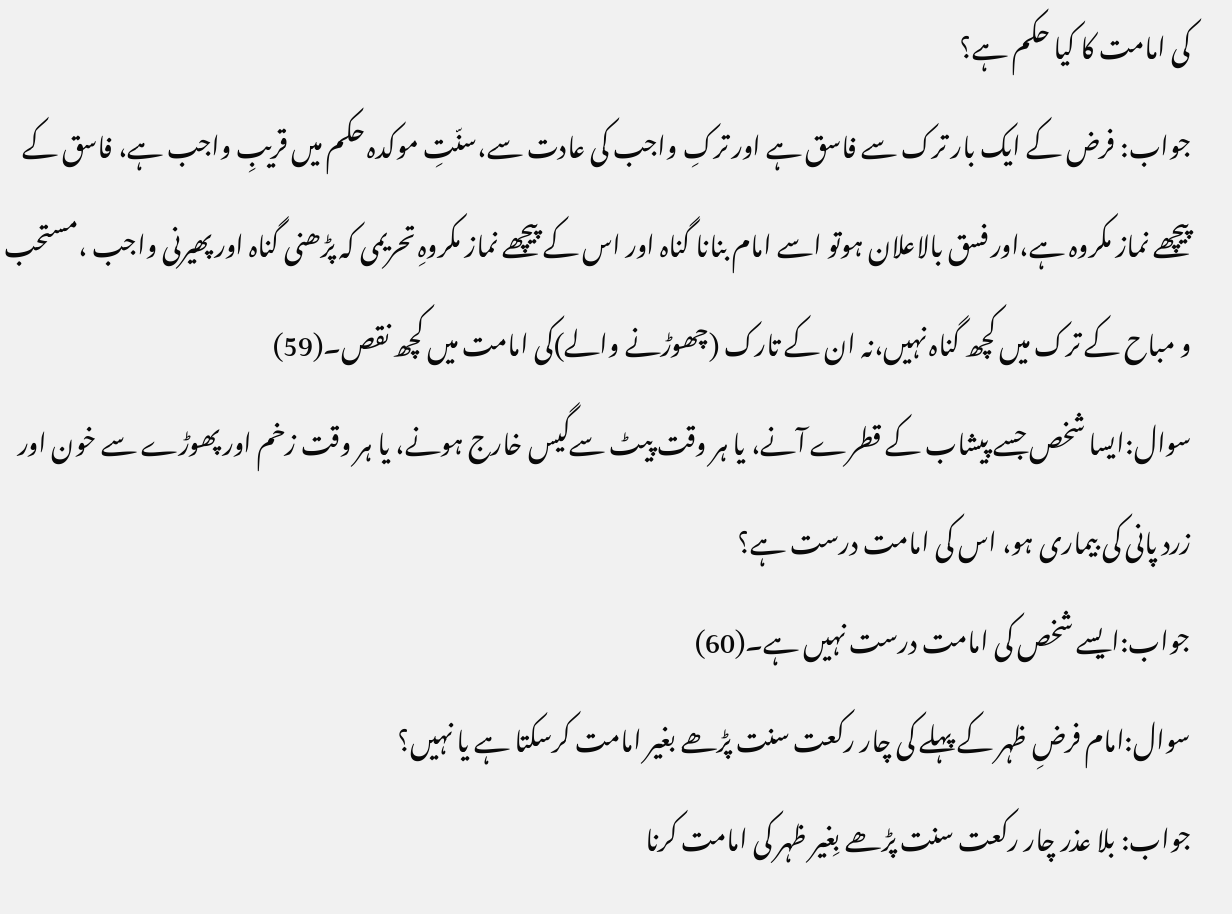کی امامت کا کیا حکم ہے؟
جواب: فرض کے ایک بار ترک سے فاسق ہے اور ترکِ واجب کی عادت سے،سنّتِ موکدہ حکم میں قریبِ واجب ہے، فاسق کے پیچھے نماز مکروہ ہے،اور فسق بالاعلان ہوتو اسے امام بنانا گناہ اور اس کے پیچھے نماز مکروہِ تحریمی کہ پڑھنی گناہ اور پھیرنی واجب ،مستحب و مباح کے ترک میں کچھ گناہ نہیں،نہ ان کے تارک (چھوڑنے والے)کی امامت میں کچھ نقص۔(59)
سوال:ایسا شخص جسے پیشاب کے قطرے آنے، یا ہر وقت پیٹ سےگیس خارج ہونے، یا ہر وقت زخم اور پھوڑے سے خون اور زرد پانی کی بیماری ہو، اس کی امامت درست ہے؟
جواب:ایسے شخص کی امامت درست نہیں ہے۔(60)
سوال:امام فرضِ ظہر کے پہلے کی چار رکعت سنت پڑھے بغیر امامت کرسکتا ہے یا نہیں؟
جواب: بلا عذر چار رکعت سنت پڑھے بِغیر ظہر کی امامت کرنا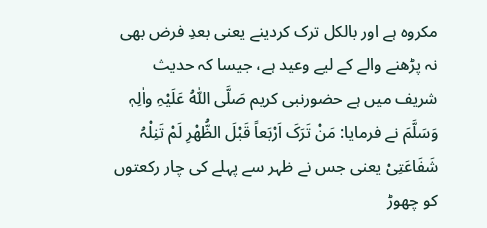مکروہ ہے اور بالکل ترک کردینے یعنی بعدِ فرض بھی نہ پڑھنے والے کے لیے وعید ہے، جیسا کہ حدیث شریف میں ہے حضورنبی کریم صَلَّی اللّٰہُ عَلَیْہِ واٰلِہٖ وَسَلَّمَ نے فرمایا: مَنْ تَرَکَ اَرْبَعاً قَبْلَ الظُّھْرِ لَمْ تَنِلْہُ شَفَاعَتِیْ یعنی جس نے ظہر سے پہلے کی چار رکعتوں کو چھوڑ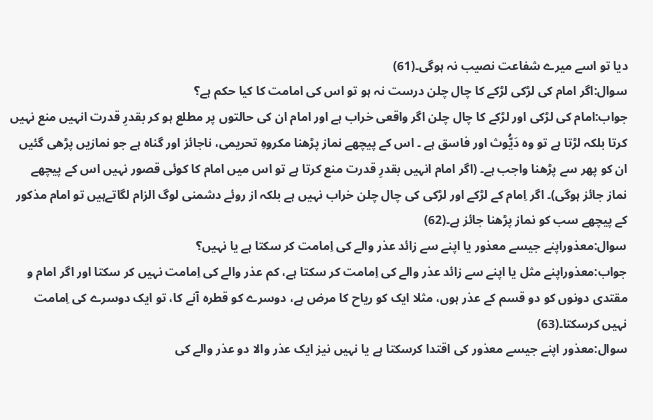دیا تو اسے میرے شفاعت نصیب نہ ہوگی۔(61)
سوال:اگر امام کی لڑکی لڑکے کا چال چلن درست نہ ہو تو اس کی امامت کا کیا حکم ہے؟
جواب:امام کی لڑکی اور لڑکے کا چال چلن اگر واقعی خراب ہے اور امام ان کی حالتوں پر مطلع ہو کر بقدرِ قدرت انہیں منع نہیں کرتا بلکہ لڑتا ہے تو وہ دَیُّوث اور فاسق ہے ۔ اس کے پیچھے نماز پڑھنا مکروہِ تحریمی، ناجائز اور گناہ ہے جو نمازیں پڑھی گئیں ان کو پھر سے پڑھنا واجب ہے۔ (اگر امام انہیں بقدرِ قدرت منع کرتا ہے تو اس میں امام کا کوئی قصور نہیں اس کے پیچھے نماز جائز ہوگی)۔ اگر اِمام کے لڑکے اور لڑکی کی چال چلن خراب نہیں ہے بلکہ از روئے دشمنی لوگ الزام لگاتےہیں تو امام مذکور کے پیچھے سب کو نماز پڑھنا جائز ہے۔(62)
سوال:معذوراپنے جیسے معذور یا اپنے سے زائد عذر والے کی اِمامت کر سکتا ہے یا نہیں؟
جواب:معذوراپنے مثل یا اپنے سے زائد عذر والے کی اِمامت کر سکتا ہے، کم عذر والے کی اِمامت نہیں کر سکتا اور اگر امام و مقتدی دونوں کو دو قسم کے عذر ہوں، مثلا ایک کو ریاح کا مرض ہے، دوسرے کو قطرہ آنے کا، تو ایک دوسرے کی اِمامت نہیں کرسکتا۔(63)
سوال:معذور اپنے جیسے معذور کی اقتدا کرسکتا ہے یا نہیں نیز ایک عذر والا دو عذر والے کی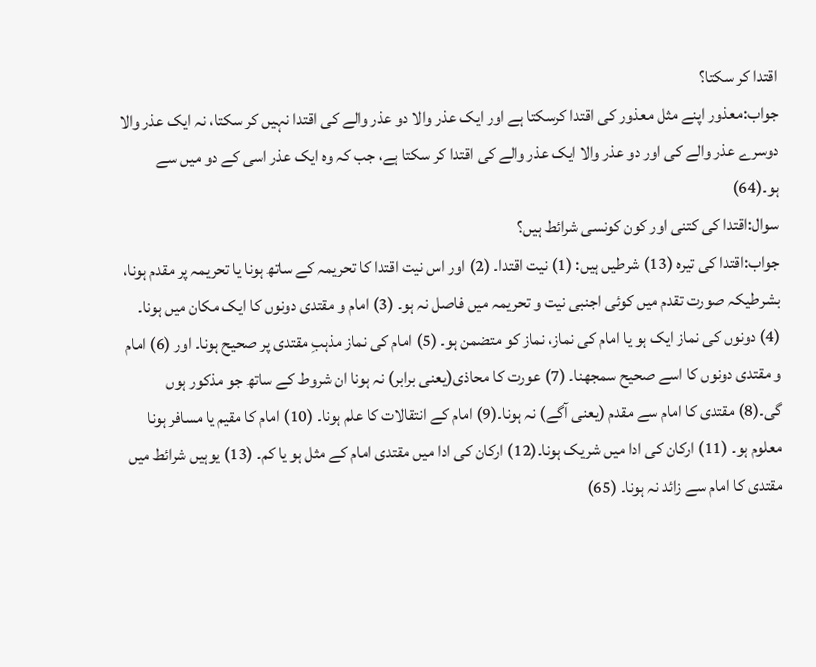اقتدا کر سکتا؟
جواب:معذور اپنے مثل معذور کی اقتدا کرسکتا ہے اور ایک عذر والا دو عذر والے کی اقتدا نہیں کر سکتا، نہ ایک عذر والا دوسرے عذر والے کی اور دو عذر والا ایک عذر والے کی اقتدا کر سکتا ہے، جب کہ وہ ایک عذر اسی کے دو میں سے ہو۔(64)
سوال:اقتدا کی کتنی اور کون کونسی شرائط ہیں؟
جواب:اقتدا کی تیرہ (13) شرطیں ہیں: (1) نیت اقتدا۔ (2) اور اس نیت اقتدا کا تحریمہ کے ساتھ ہونا یا تحریمہ پر مقدم ہونا، بشرطیکہ صورت تقدم میں کوئی اجنبی نیت و تحریمہ میں فاصل نہ ہو۔ (3) امام و مقتدی دونوں کا ایک مکان میں ہونا۔ (4) دونوں کی نماز ایک ہو یا امام کی نماز، نماز کو متضمن ہو۔ (5) امام کی نماز مذہبِ مقتدی پر صحیح ہونا۔ اور (6) امام و مقتدی دونوں کا اسے صحیح سمجھنا۔ (7) عورت کا محاذی(یعنی برابر) نہ ہونا ان شروط کے ساتھ جو مذکور ہوں گی۔(8) مقتدی کا امام سے مقدم (یعنی آگے) نہ ہونا۔(9) امام کے انتقالات کا علم ہونا۔ (10) امام کا مقیم یا مسافر ہونا معلوم ہو۔ (11) ارکان کی ادا میں شریک ہونا۔(12) ارکان کی ادا میں مقتدی امام کے مثل ہو یا کم۔ (13) یوہیں شرائط میں مقتدی کا امام سے زائد نہ ہونا۔ (65)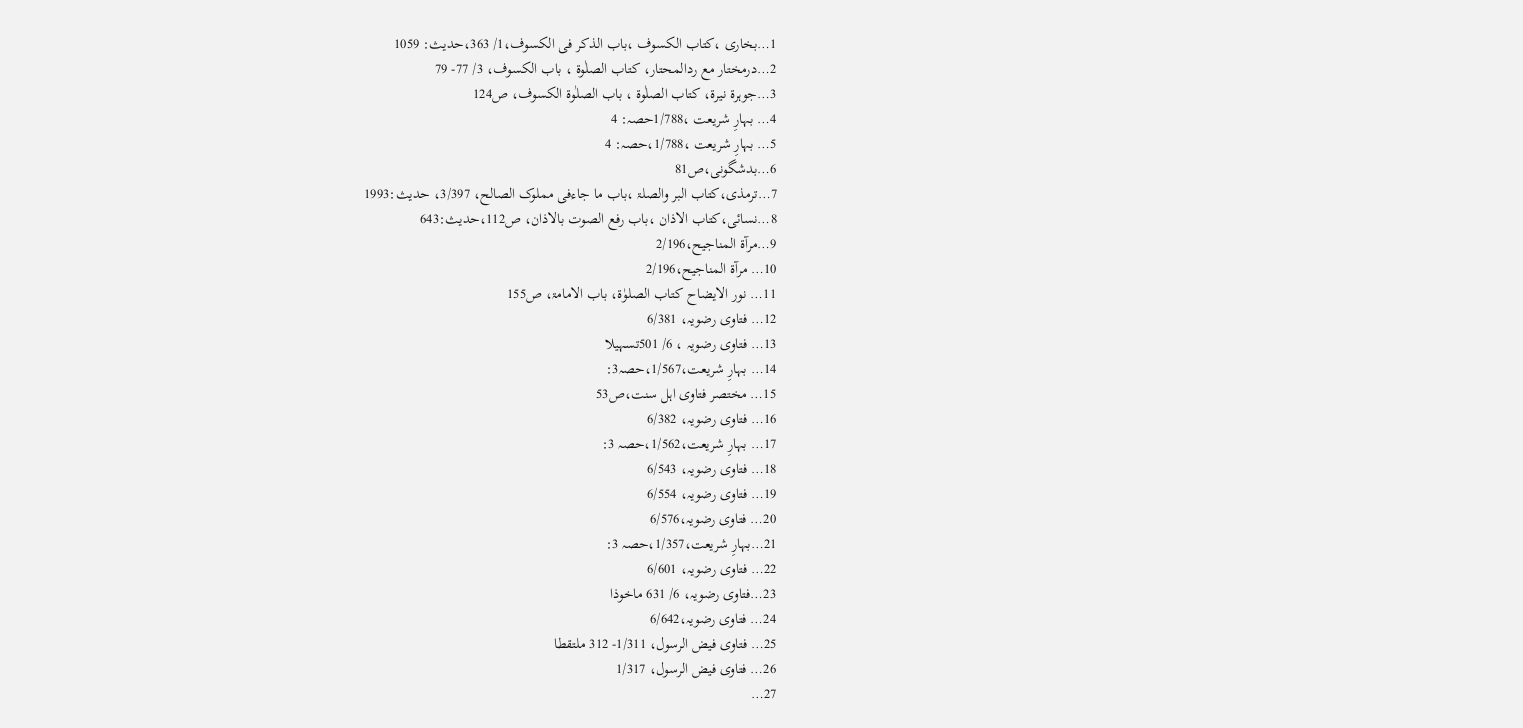1…بخاری ،کتاب الکسوف ،باب الذکر فی الکسوف،1/ 363،حدیث: 1059
2…درمختار مع ردالمحتار، کتاب الصلٰوة ، باب الکسوف، 3/ 77- 79
3…جوہرة نیرة، کتاب الصلٰوة ، باب الصلٰوة الکسوف، ص124
4… بہارِ شریعت ،1/788حصہ: 4
5… بہارِ شریعت ،1/788،حصہ: 4
6…بدشگونی،ص81
7…ترمذی،کتاب البر والصلۃ ،باب ما جاءفی مملوک الصالح، 3/397، حدیث:1993
8…نسائی،کتاب الاذان ،باب رفع الصوت بالاذان، ص112،حدیث:643
9…مرآۃ المناجیح،2/196
10… مرآۃ المناجیح،2/196
11… نور الايضاح کتاب الصلوٰۃ، باب الامامۃ، ص155
12… فتاوی رضویہ، 6/381
13… فتاوی رضویہ ، 6/ 501تسہیلا
14… بہارِ شریعت،1/567،حصہ3:
15… مختصر فتاوی اہل سنت،ص53
16… فتاوی رضویہ، 6/382
17… بہارِ شریعت،1/562،حصہ 3:
18… فتاوی رضویہ، 6/543
19… فتاوی رضویہ، 6/554
20… فتاوی رضویہ،6/576
21…بہارِ شریعت،1/357،حصہ 3:
22… فتاوی رضویہ، 6/601
23…فتاوی رضویہ، 6/ 631 ماخوذا
24… فتاوی رضویہ،6/642
25… فتاوی فیض الرسول، 1/311- 312 ملتقطا
26… فتاوی فیض الرسول، 1/317
27…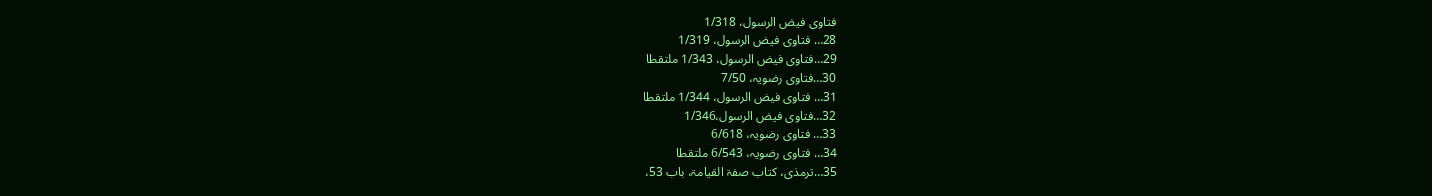فتاوی فیض الرسول، 1/318
28… فتاوی فیض الرسول، 1/319
29…فتاوی فیض الرسول، 1/343 ملتقطا
30…فتاوی رضویہ، 7/50
31… فتاوی فیض الرسول، 1/344 ملتقطا
32…فتاوی فیض الرسول،1/346
33… فتاوی رضویہ، 6/618
34… فتاوی رضویہ، 6/543 ملتقطا
35…ترمذی، کتاب صفۃ القیامۃ، باب 53،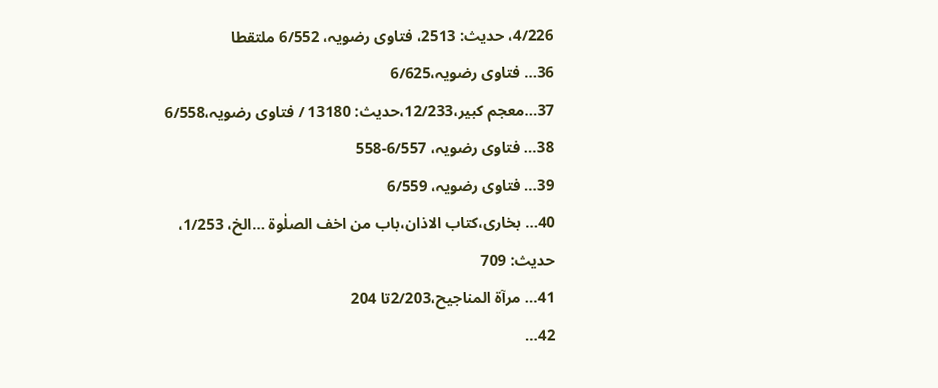4/226، حدیث: 2513، فتاوی رضویہ، 6/552 ملتقطا
36… فتاوی رضویہ،6/625
37…معجم کبیر،12/233،حدیث: 13180 / فتاوی رضویہ،6/558
38… فتاوی رضویہ، 6/557-558
39… فتاوی رضویہ، 6/559
40… بخاری،کتاب الاذان،باب من اخف الصلٰوة …الخ، 1/253، حدیث: 709
41… مرآۃ المناجیح،2/203تا 204
42…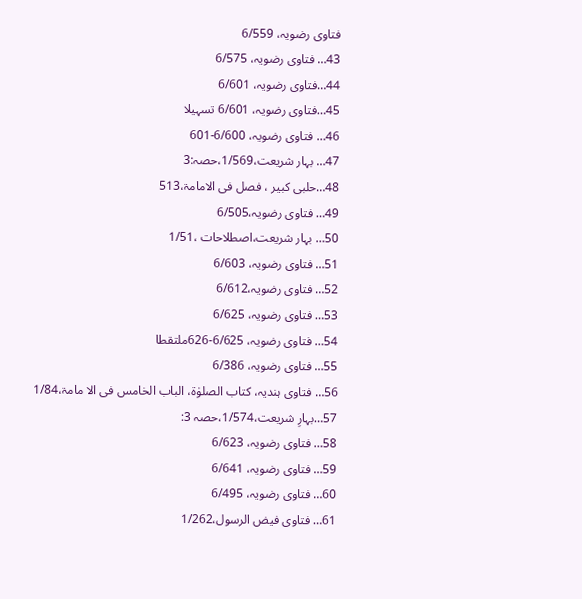فتاوی رضویہ، 6/559
43… فتاوی رضویہ، 6/575
44…فتاوی رضویہ، 6/601
45…فتاوی رضویہ، 6/601 تسہیلا
46… فتاوی رضویہ، 6/600-601
47… بہار شریعت،1/569،حصہ:3
48…حلبی کبیر ، فصل فی الامامۃ،513
49… فتاوی رضویہ،6/505
50… بہار شریعت،اصطلاحات ،1/51
51… فتاوی رضویہ، 6/603
52… فتاوی رضویہ،6/612
53… فتاوی رضویہ، 6/625
54… فتاوی رضویہ، 6/625-626ملتقطا
55… فتاوی رضویہ، 6/386
56… فتاوی ہندیہ، کتاب الصلوٰۃ، الباب الخامس فی الا مامۃ،1/84
57…بہارِ شریعت،1/574،حصہ 3:
58… فتاوی رضویہ، 6/623
59… فتاوی رضویہ، 6/641
60… فتاوی رضویہ، 6/495
61… فتاوی فیض الرسول،1/262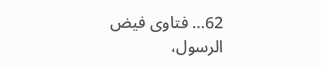62… فتاوی فیض الرسول،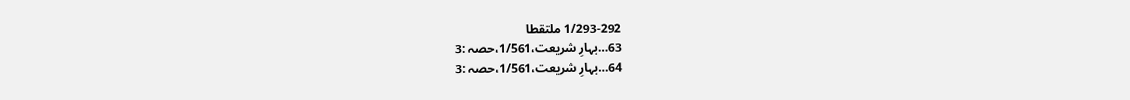1/293-292 ملتقطا
63…بہارِ شریعت،1/561،حصہ :3
64…بہارِ شریعت،1/561،حصہ :3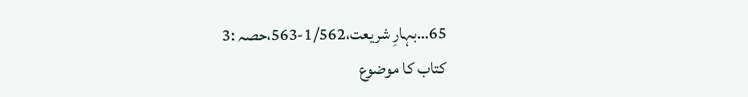65…بہارِ شریعت،1/562-563،حصہ :3
کتاب کا موضوع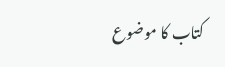کتاب کا موضوع